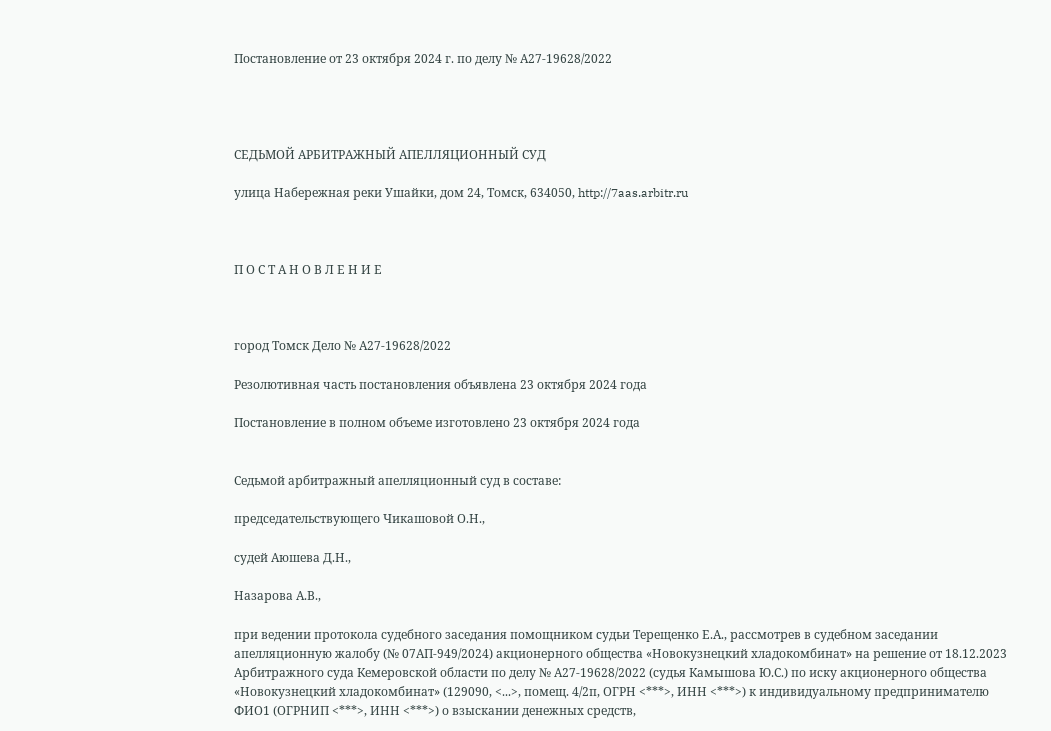Постановление от 23 октября 2024 г. по делу № А27-19628/2022




СЕДЬМОЙ АРБИТРАЖНЫЙ АПЕЛЛЯЦИОННЫЙ СУД

улица Набережная реки Ушайки, дом 24, Томск, 634050, http://7aas.arbitr.ru



П О С Т А Н О В Л Е Н И Е



город Томск Дело № А27-19628/2022

Резолютивная часть постановления объявлена 23 октября 2024 года

Постановление в полном объеме изготовлено 23 октября 2024 года


Седьмой арбитражный апелляционный суд в составе:

председательствующего Чикашовой О.Н.,

судей Аюшева Д.Н.,

Назарова А.В.,

при ведении протокола судебного заседания помощником судьи Терещенко Е.А., рассмотрев в судебном заседании апелляционную жалобу (№ 07АП-949/2024) акционерного общества «Новокузнецкий хладокомбинат» на решение от 18.12.2023 Арбитражного суда Кемеровской области по делу № А27-19628/2022 (судья Камышова Ю.С.) по иску акционерного общества «Новокузнецкий хладокомбинат» (129090, <...>, помещ. 4/2п, ОГРН <***>, ИНН <***>) к индивидуальному предпринимателю ФИО1 (ОГРНИП <***>, ИНН <***>) о взыскании денежных средств,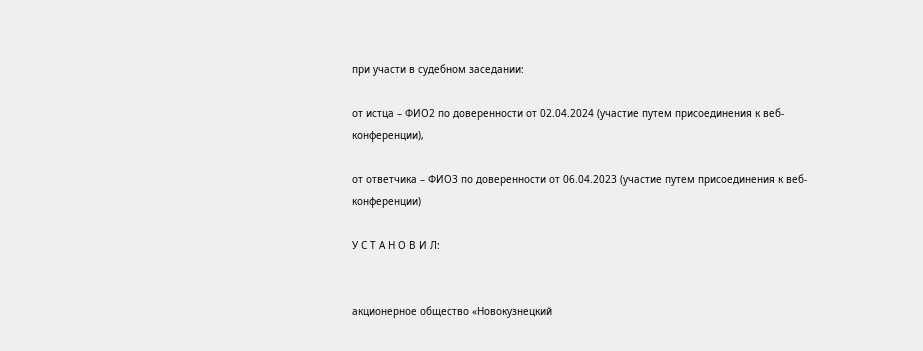при участи в судебном заседании:

от истца – ФИО2 по доверенности от 02.04.2024 (участие путем присоединения к веб-конференции),

от ответчика – ФИО3 по доверенности от 06.04.2023 (участие путем присоединения к веб-конференции)

У С Т А Н О В И Л:


акционерное общество «Новокузнецкий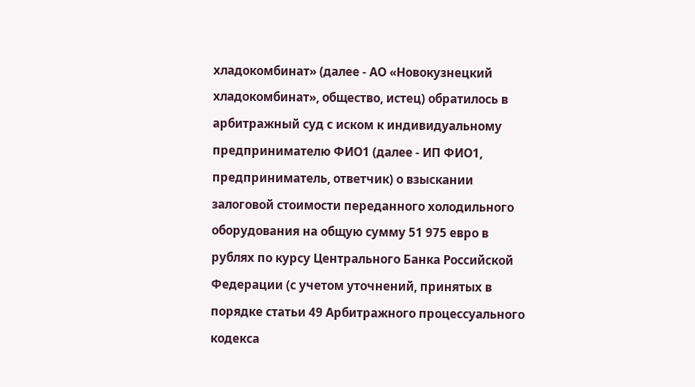хладокомбинат» (далее - АО «Новокузнецкий хладокомбинат», общество, истец) обратилось в арбитражный суд с иском к индивидуальному предпринимателю ФИО1 (далее - ИП ФИО1, предприниматель, ответчик) о взыскании залоговой стоимости переданного холодильного оборудования на общую сумму 51 975 евро в рублях по курсу Центрального Банка Российской Федерации (с учетом уточнений, принятых в порядке статьи 49 Арбитражного процессуального кодекса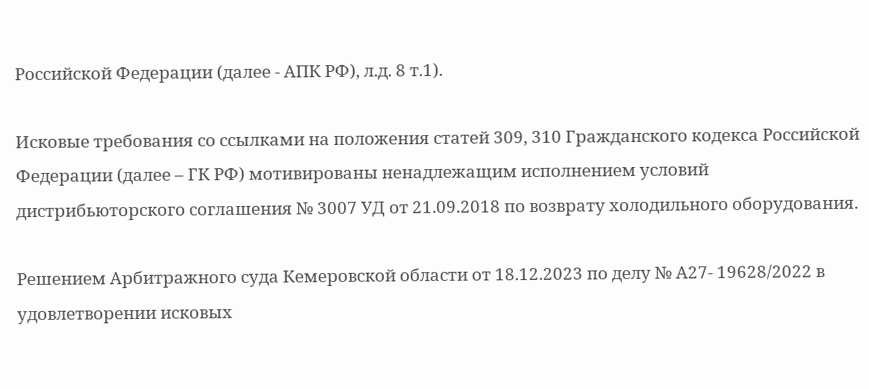Российской Федерации (далее - АПК РФ), л.д. 8 т.1).

Исковые требования со ссылками на положения статей 309, 310 Гражданского кодекса Российской Федерации (далее – ГК РФ) мотивированы ненадлежащим исполнением условий дистрибьюторского соглашения № 3007 УД от 21.09.2018 по возврату холодильного оборудования.

Решением Арбитражного суда Кемеровской области от 18.12.2023 по делу № А27- 19628/2022 в удовлетворении исковых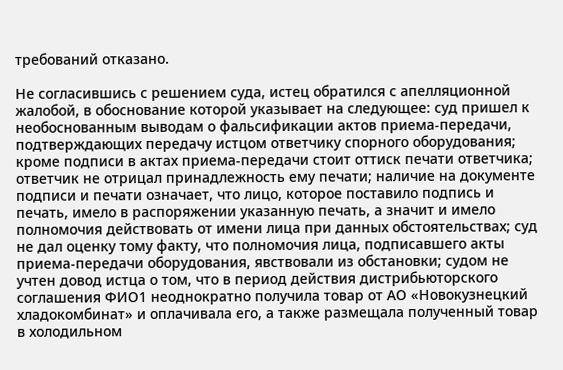требований отказано.

Не согласившись с решением суда, истец обратился с апелляционной жалобой, в обоснование которой указывает на следующее: суд пришел к необоснованным выводам о фальсификации актов приема-передачи, подтверждающих передачу истцом ответчику спорного оборудования; кроме подписи в актах приема-передачи стоит оттиск печати ответчика; ответчик не отрицал принадлежность ему печати; наличие на документе подписи и печати означает, что лицо, которое поставило подпись и печать, имело в распоряжении указанную печать, а значит и имело полномочия действовать от имени лица при данных обстоятельствах; суд не дал оценку тому факту, что полномочия лица, подписавшего акты приема-передачи оборудования, явствовали из обстановки; судом не учтен довод истца о том, что в период действия дистрибьюторского соглашения ФИО1 неоднократно получила товар от АО «Новокузнецкий хладокомбинат» и оплачивала его, а также размещала полученный товар в холодильном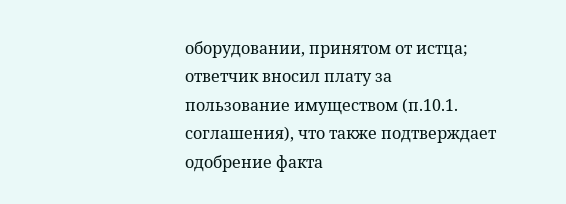оборудовании, принятом от истца; ответчик вносил плату за пользование имуществом (п.10.1. соглашения), что также подтверждает одобрение факта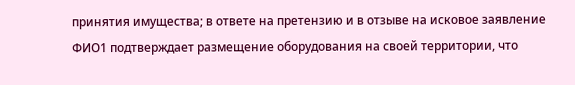принятия имущества; в ответе на претензию и в отзыве на исковое заявление ФИО1 подтверждает размещение оборудования на своей территории, что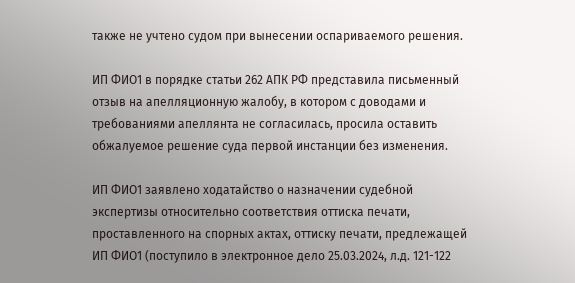также не учтено судом при вынесении оспариваемого решения.

ИП ФИО1 в порядке статьи 262 АПК РФ представила письменный отзыв на апелляционную жалобу, в котором с доводами и требованиями апеллянта не согласилась, просила оставить обжалуемое решение суда первой инстанции без изменения.

ИП ФИО1 заявлено ходатайство о назначении судебной экспертизы относительно соответствия оттиска печати, проставленного на спорных актах, оттиску печати, предлежащей ИП ФИО1 (поступило в электронное дело 25.03.2024, л.д. 121-122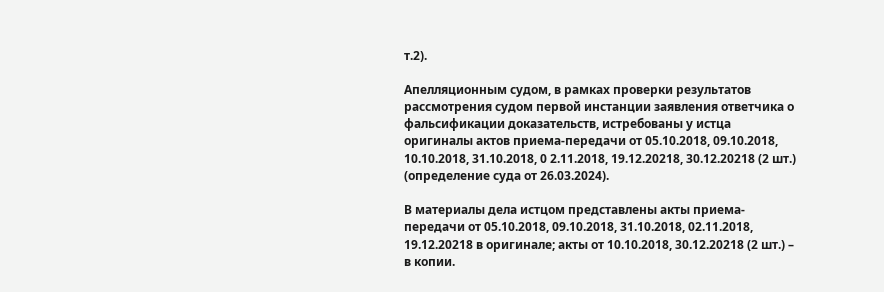т.2).

Апелляционным судом, в рамках проверки результатов рассмотрения судом первой инстанции заявления ответчика о фальсификации доказательств, истребованы у истца оригиналы актов приема-передачи от 05.10.2018, 09.10.2018, 10.10.2018, 31.10.2018, 0 2.11.2018, 19.12.20218, 30.12.20218 (2 шт.) (определение суда от 26.03.2024).

В материалы дела истцом представлены акты приема-передачи от 05.10.2018, 09.10.2018, 31.10.2018, 02.11.2018, 19.12.20218 в оригинале; акты от 10.10.2018, 30.12.20218 (2 шт.) – в копии.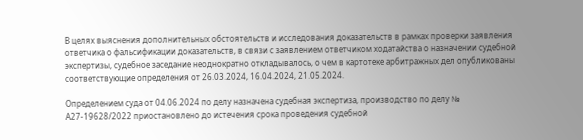В целях выяснения дополнительных обстоятельств и исследования доказательств в рамках проверки заявления ответчика о фальсификации доказательств, в связи с заявлением ответчиком ходатайства о назначении судебной экспертизы, судебное заседание неоднократно откладывалось, о чем в картотеке арбитражных дел опубликованы соответствующие определения от 26.03.2024, 16.04.2024, 21.05.2024.

Определением суда от 04.06.2024 по делу назначена судебная экспертиза, производство по делу № А27-19628/2022 приостановлено до истечения срока проведения судебной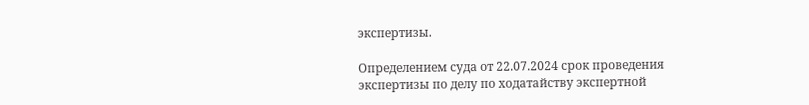экспертизы.

Определением суда от 22.07.2024 срок проведения экспертизы по делу по ходатайству экспертной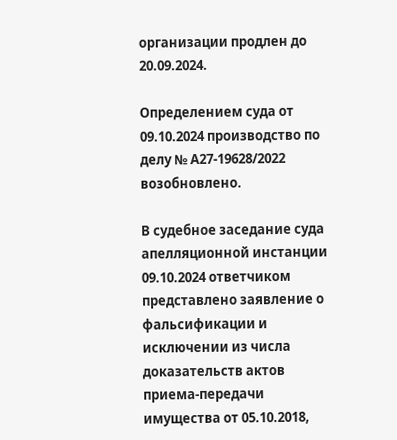организации продлен до 20.09.2024.

Определением суда от 09.10.2024 производство по делу № А27-19628/2022 возобновлено.

В судебное заседание суда апелляционной инстанции 09.10.2024 ответчиком представлено заявление о фальсификации и исключении из числа доказательств актов приема-передачи имущества от 05.10.2018,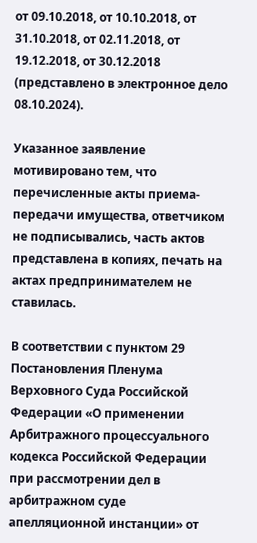от 09.10.2018, от 10.10.2018, от 31.10.2018, от 02.11.2018, от 19.12.2018, от 30.12.2018 (представлено в электронное дело 08.10.2024).

Указанное заявление мотивировано тем, что перечисленные акты приема-передачи имущества, ответчиком не подписывались, часть актов представлена в копиях, печать на актах предпринимателем не ставилась.

В соответствии с пунктом 29 Постановления Пленума Верховного Суда Российской Федерации «О применении Арбитражного процессуального кодекса Российской Федерации при рассмотрении дел в арбитражном суде апелляционной инстанции» от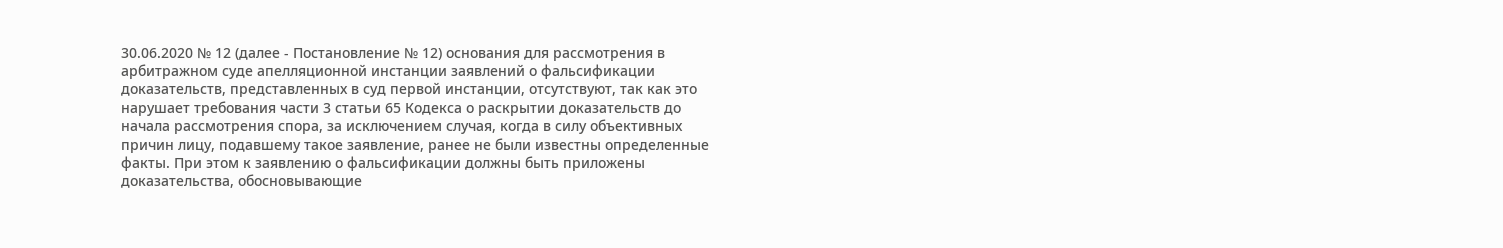30.06.2020 № 12 (далее - Постановление № 12) основания для рассмотрения в арбитражном суде апелляционной инстанции заявлений о фальсификации доказательств, представленных в суд первой инстанции, отсутствуют, так как это нарушает требования части 3 статьи 65 Кодекса о раскрытии доказательств до начала рассмотрения спора, за исключением случая, когда в силу объективных причин лицу, подавшему такое заявление, ранее не были известны определенные факты. При этом к заявлению о фальсификации должны быть приложены доказательства, обосновывающие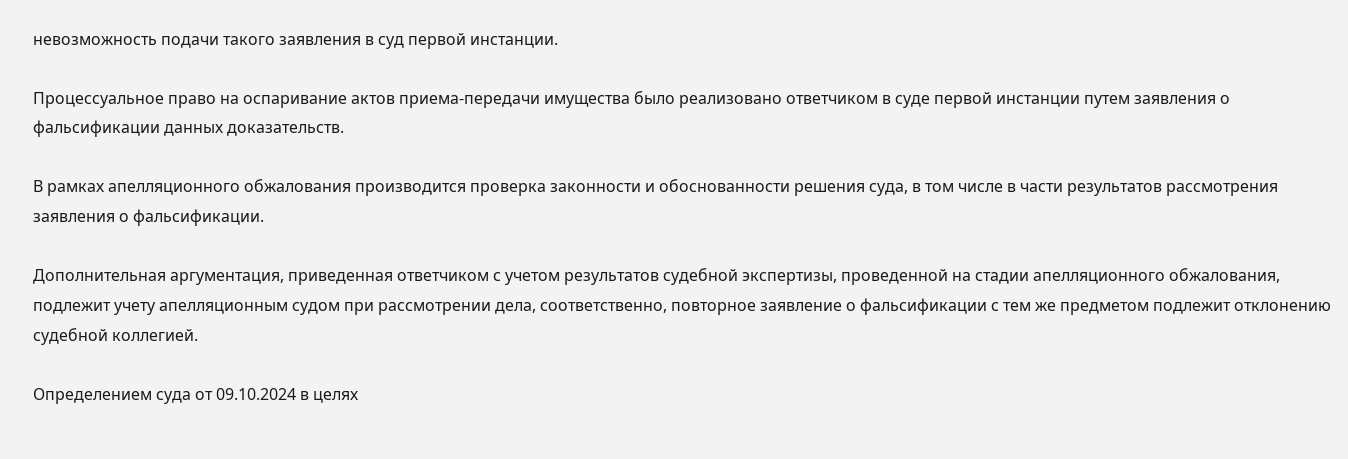невозможность подачи такого заявления в суд первой инстанции.

Процессуальное право на оспаривание актов приема-передачи имущества было реализовано ответчиком в суде первой инстанции путем заявления о фальсификации данных доказательств.

В рамках апелляционного обжалования производится проверка законности и обоснованности решения суда, в том числе в части результатов рассмотрения заявления о фальсификации.

Дополнительная аргументация, приведенная ответчиком с учетом результатов судебной экспертизы, проведенной на стадии апелляционного обжалования, подлежит учету апелляционным судом при рассмотрении дела, соответственно, повторное заявление о фальсификации с тем же предметом подлежит отклонению судебной коллегией.

Определением суда от 09.10.2024 в целях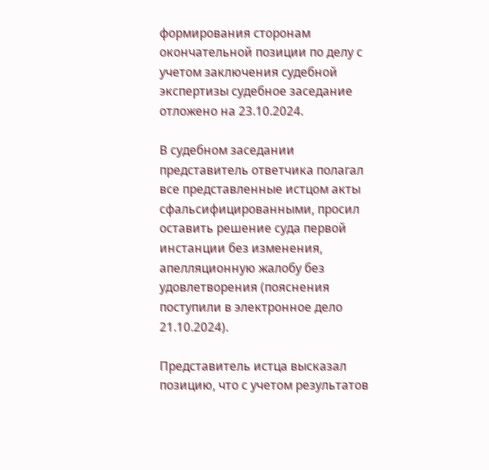формирования сторонам окончательной позиции по делу с учетом заключения судебной экспертизы судебное заседание отложено на 23.10.2024.

В судебном заседании представитель ответчика полагал все представленные истцом акты сфальсифицированными, просил оставить решение суда первой инстанции без изменения, апелляционную жалобу без удовлетворения (пояснения поступили в электронное дело 21.10.2024).

Представитель истца высказал позицию, что с учетом результатов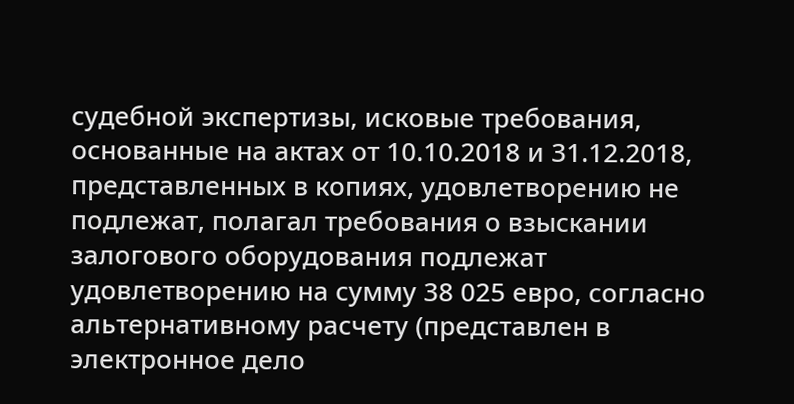судебной экспертизы, исковые требования, основанные на актах от 10.10.2018 и 31.12.2018, представленных в копиях, удовлетворению не подлежат, полагал требования о взыскании залогового оборудования подлежат удовлетворению на сумму 38 025 евро, согласно альтернативному расчету (представлен в электронное дело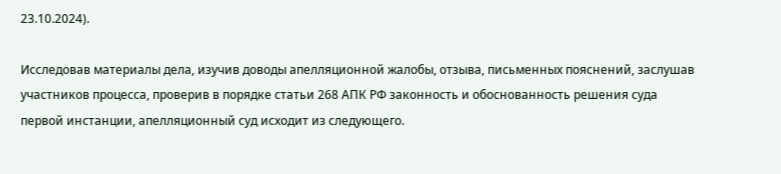23.10.2024).

Исследовав материалы дела, изучив доводы апелляционной жалобы, отзыва, письменных пояснений, заслушав участников процесса, проверив в порядке статьи 268 АПК РФ законность и обоснованность решения суда первой инстанции, апелляционный суд исходит из следующего.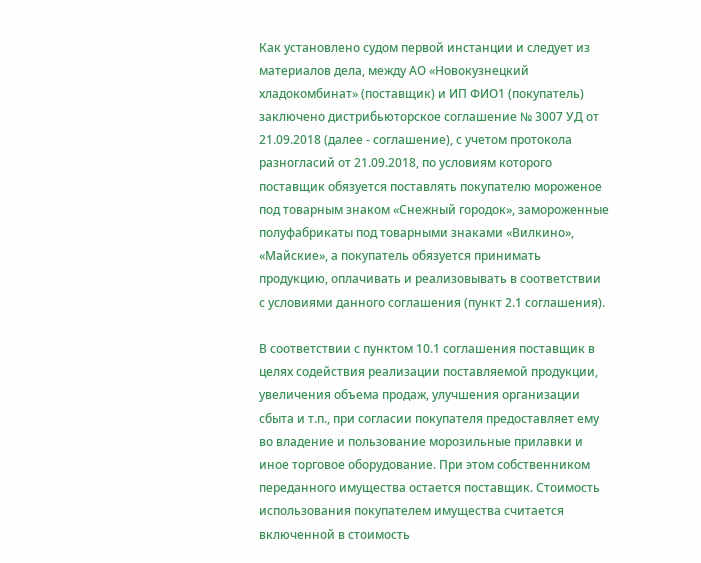Как установлено судом первой инстанции и следует из материалов дела, между АО «Новокузнецкий хладокомбинат» (поставщик) и ИП ФИО1 (покупатель) заключено дистрибьюторское соглашение № 3007 УД от 21.09.2018 (далее - соглашение), с учетом протокола разногласий от 21.09.2018, по условиям которого поставщик обязуется поставлять покупателю мороженое под товарным знаком «Снежный городок», замороженные полуфабрикаты под товарными знаками «Вилкино», «Майские», а покупатель обязуется принимать продукцию, оплачивать и реализовывать в соответствии с условиями данного соглашения (пункт 2.1 соглашения).

В соответствии с пунктом 10.1 соглашения поставщик в целях содействия реализации поставляемой продукции, увеличения объема продаж, улучшения организации сбыта и т.п., при согласии покупателя предоставляет ему во владение и пользование морозильные прилавки и иное торговое оборудование. При этом собственником переданного имущества остается поставщик. Стоимость использования покупателем имущества считается включенной в стоимость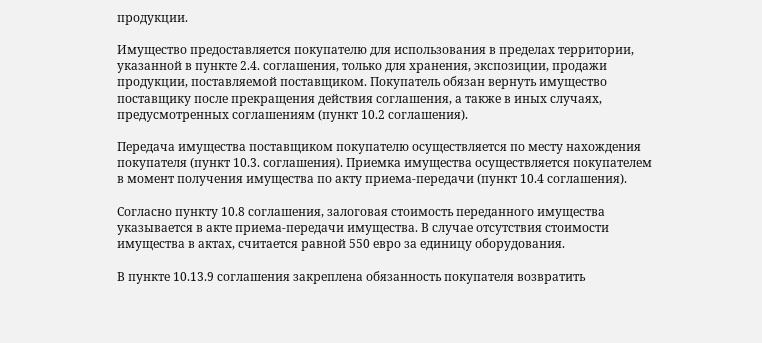продукции.

Имущество предоставляется покупателю для использования в пределах территории, указанной в пункте 2.4. соглашения, только для хранения, экспозиции, продажи продукции, поставляемой поставщиком. Покупатель обязан вернуть имущество поставщику после прекращения действия соглашения, а также в иных случаях, предусмотренных соглашениям (пункт 10.2 соглашения).

Передача имущества поставщиком покупателю осуществляется по месту нахождения покупателя (пункт 10.3. соглашения). Приемка имущества осуществляется покупателем в момент получения имущества по акту приема-передачи (пункт 10.4 соглашения).

Согласно пункту 10.8 соглашения, залоговая стоимость переданного имущества указывается в акте приема-передачи имущества. В случае отсутствия стоимости имущества в актах, считается равной 550 евро за единицу оборудования.

В пункте 10.13.9 соглашения закреплена обязанность покупателя возвратить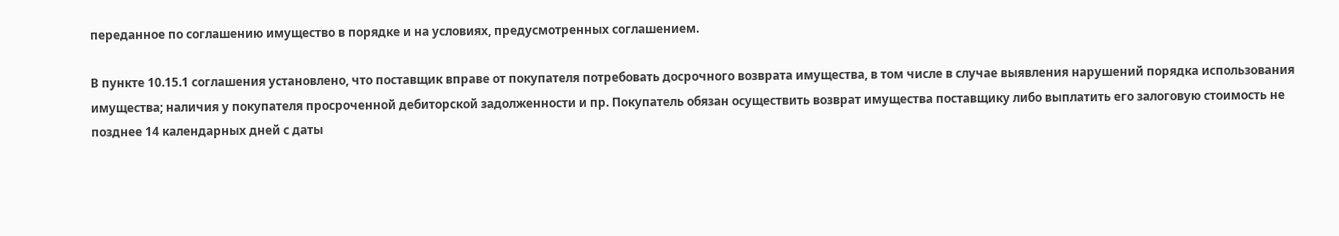переданное по соглашению имущество в порядке и на условиях, предусмотренных соглашением.

В пункте 10.15.1 соглашения установлено, что поставщик вправе от покупателя потребовать досрочного возврата имущества, в том числе в случае выявления нарушений порядка использования имущества; наличия у покупателя просроченной дебиторской задолженности и пр. Покупатель обязан осуществить возврат имущества поставщику либо выплатить его залоговую стоимость не позднее 14 календарных дней с даты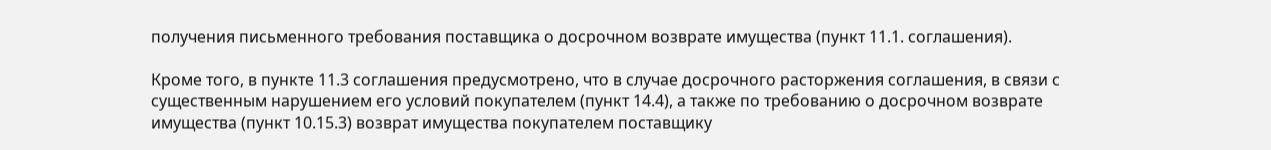получения письменного требования поставщика о досрочном возврате имущества (пункт 11.1. соглашения).

Кроме того, в пункте 11.3 соглашения предусмотрено, что в случае досрочного расторжения соглашения, в связи с существенным нарушением его условий покупателем (пункт 14.4), а также по требованию о досрочном возврате имущества (пункт 10.15.3) возврат имущества покупателем поставщику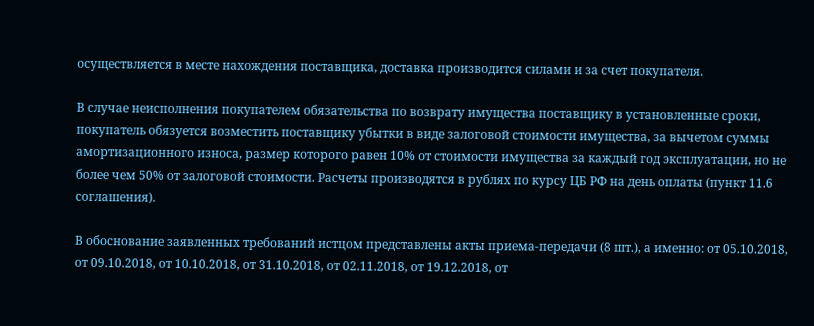осуществляется в месте нахождения поставщика, доставка производится силами и за счет покупателя.

В случае неисполнения покупателем обязательства по возврату имущества поставщику в установленные сроки, покупатель обязуется возместить поставщику убытки в виде залоговой стоимости имущества, за вычетом суммы амортизационного износа, размер которого равен 10% от стоимости имущества за каждый год эксплуатации, но не более чем 50% от залоговой стоимости. Расчеты производятся в рублях по курсу ЦБ РФ на день оплаты (пункт 11.6 соглашения).

В обоснование заявленных требований истцом представлены акты приема-передачи (8 шт.), а именно: от 05.10.2018, от 09.10.2018, от 10.10.2018, от 31.10.2018, от 02.11.2018, от 19.12.2018, от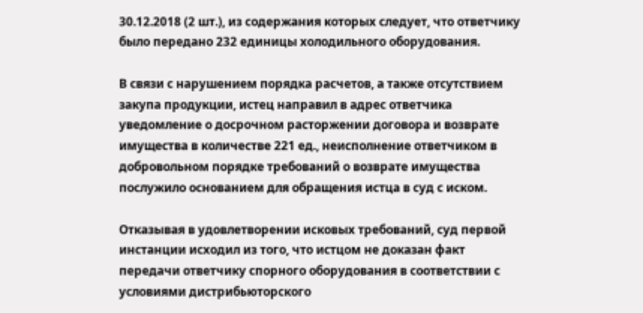30.12.2018 (2 шт.), из содержания которых следует, что ответчику было передано 232 единицы холодильного оборудования.

В связи с нарушением порядка расчетов, а также отсутствием закупа продукции, истец направил в адрес ответчика уведомление о досрочном расторжении договора и возврате имущества в количестве 221 ед., неисполнение ответчиком в добровольном порядке требований о возврате имущества послужило основанием для обращения истца в суд с иском.

Отказывая в удовлетворении исковых требований, суд первой инстанции исходил из того, что истцом не доказан факт передачи ответчику спорного оборудования в соответствии с условиями дистрибьюторского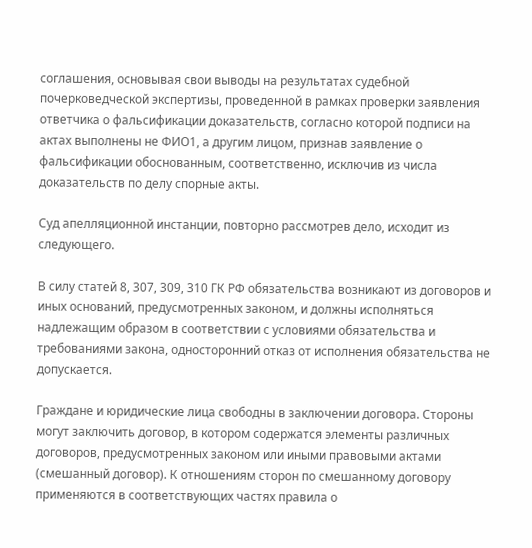соглашения, основывая свои выводы на результатах судебной почерковедческой экспертизы, проведенной в рамках проверки заявления ответчика о фальсификации доказательств, согласно которой подписи на актах выполнены не ФИО1, а другим лицом, признав заявление о фальсификации обоснованным, соответственно, исключив из числа доказательств по делу спорные акты.

Суд апелляционной инстанции, повторно рассмотрев дело, исходит из следующего.

В силу статей 8, 307, 309, 310 ГК РФ обязательства возникают из договоров и иных оснований, предусмотренных законом, и должны исполняться надлежащим образом в соответствии с условиями обязательства и требованиями закона, односторонний отказ от исполнения обязательства не допускается.

Граждане и юридические лица свободны в заключении договора. Стороны могут заключить договор, в котором содержатся элементы различных договоров, предусмотренных законом или иными правовыми актами (смешанный договор). К отношениям сторон по смешанному договору применяются в соответствующих частях правила о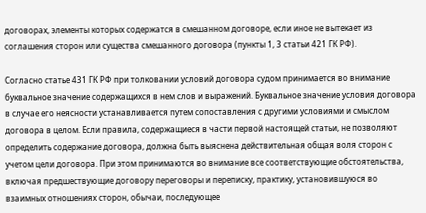договорах, элементы которых содержатся в смешанном договоре, если иное не вытекает из соглашения сторон или существа смешанного договора (пункты 1, 3 статьи 421 ГК РФ).

Согласно статье 431 ГК РФ при толковании условий договора судом принимается во внимание буквальное значение содержащихся в нем слов и выражений. Буквальное значение условия договора в случае его неясности устанавливается путем сопоставления с другими условиями и смыслом договора в целом. Если правила, содержащиеся в части первой настоящей статьи, не позволяют определить содержание договора, должна быть выяснена действительная общая воля сторон с учетом цели договора. При этом принимаются во внимание все соответствующие обстоятельства, включая предшествующие договору переговоры и переписку, практику, установившуюся во взаимных отношениях сторон, обычаи, последующее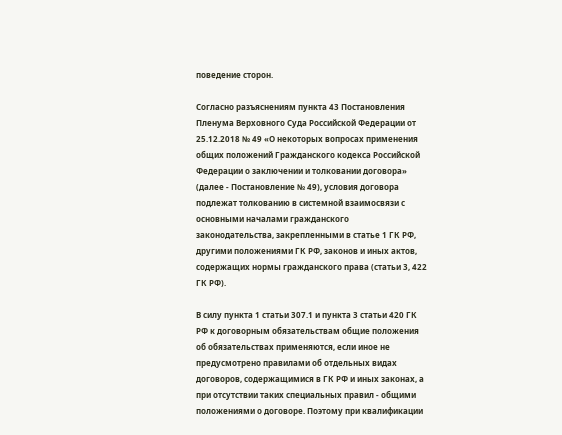поведение сторон.

Согласно разъяснениям пункта 43 Постановления Пленума Верховного Суда Российской Федерации от 25.12.2018 № 49 «О некоторых вопросах применения общих положений Гражданского кодекса Российской Федерации о заключении и толковании договора» (далее - Постановление № 49), условия договора подлежат толкованию в системной взаимосвязи с основными началами гражданского законодательства, закрепленными в статье 1 ГК РФ, другими положениями ГК РФ, законов и иных актов, содержащих нормы гражданского права (статьи 3, 422 ГК РФ).

В силу пункта 1 статьи 307.1 и пункта 3 статьи 420 ГК РФ к договорным обязательствам общие положения об обязательствах применяются, если иное не предусмотрено правилами об отдельных видах договоров, содержащимися в ГК РФ и иных законах, а при отсутствии таких специальных правил - общими положениями о договоре. Поэтому при квалификации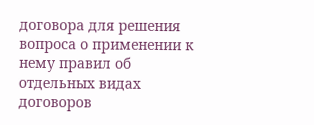договора для решения вопроса о применении к нему правил об отдельных видах договоров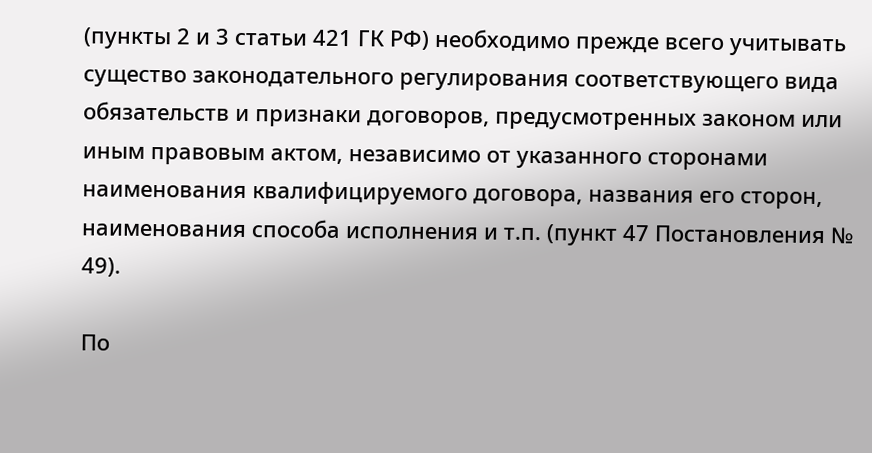(пункты 2 и 3 статьи 421 ГК РФ) необходимо прежде всего учитывать существо законодательного регулирования соответствующего вида обязательств и признаки договоров, предусмотренных законом или иным правовым актом, независимо от указанного сторонами наименования квалифицируемого договора, названия его сторон, наименования способа исполнения и т.п. (пункт 47 Постановления № 49).

По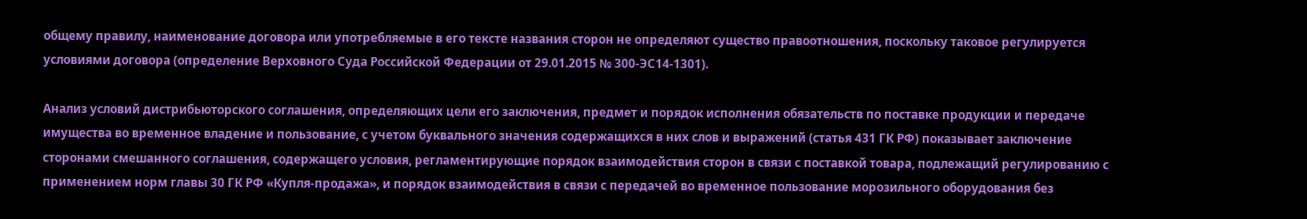общему правилу, наименование договора или употребляемые в его тексте названия сторон не определяют существо правоотношения, поскольку таковое регулируется условиями договора (определение Верховного Суда Российской Федерации от 29.01.2015 № 300-ЭС14-1301).

Анализ условий дистрибьюторского соглашения, определяющих цели его заключения, предмет и порядок исполнения обязательств по поставке продукции и передаче имущества во временное владение и пользование, с учетом буквального значения содержащихся в них слов и выражений (статья 431 ГК РФ) показывает заключение сторонами смешанного соглашения, содержащего условия, регламентирующие порядок взаимодействия сторон в связи с поставкой товара, подлежащий регулированию с применением норм главы 30 ГК РФ «Купля-продажа», и порядок взаимодействия в связи с передачей во временное пользование морозильного оборудования без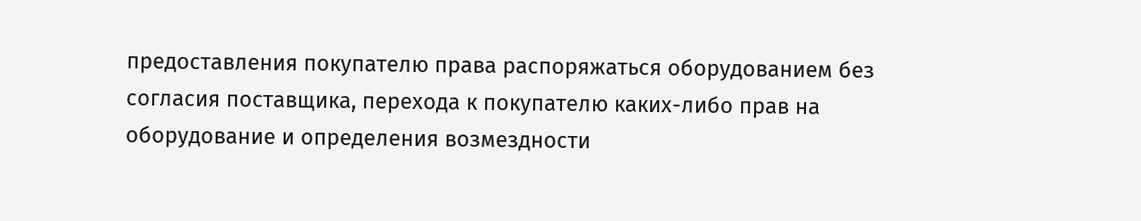предоставления покупателю права распоряжаться оборудованием без согласия поставщика, перехода к покупателю каких-либо прав на оборудование и определения возмездности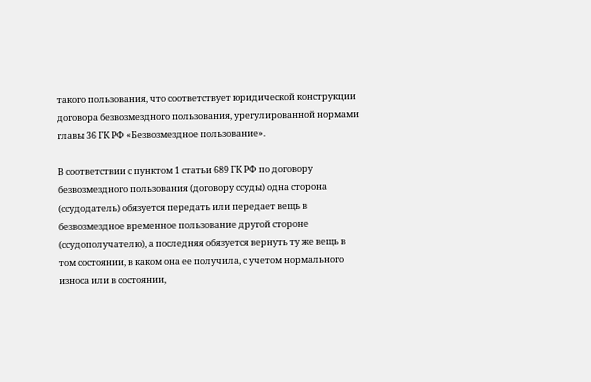такого пользования, что соответствует юридической конструкции договора безвозмездного пользования, урегулированной нормами главы 36 ГК РФ «Безвозмездное пользование».

В соответствии с пунктом 1 статьи 689 ГК РФ по договору безвозмездного пользования (договору ссуды) одна сторона (ссудодатель) обязуется передать или передает вещь в безвозмездное временное пользование другой стороне (ссудополучателю), а последняя обязуется вернуть ту же вещь в том состоянии, в каком она ее получила, с учетом нормального износа или в состоянии,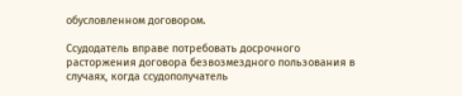обусловленном договором.

Ссудодатель вправе потребовать досрочного расторжения договора безвозмездного пользования в случаях, когда ссудополучатель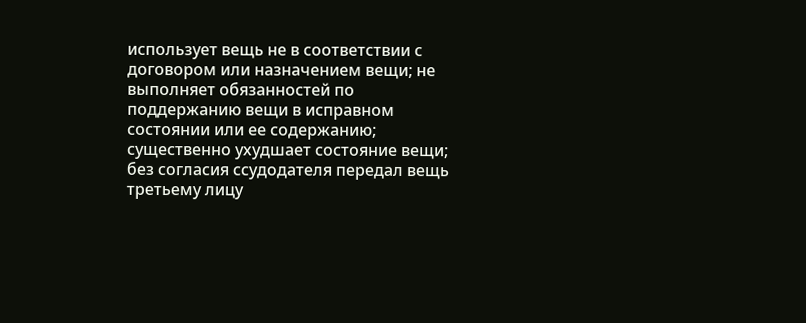использует вещь не в соответствии с договором или назначением вещи; не выполняет обязанностей по поддержанию вещи в исправном состоянии или ее содержанию; существенно ухудшает состояние вещи; без согласия ссудодателя передал вещь третьему лицу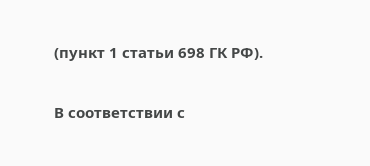(пункт 1 статьи 698 ГК РФ).

В соответствии с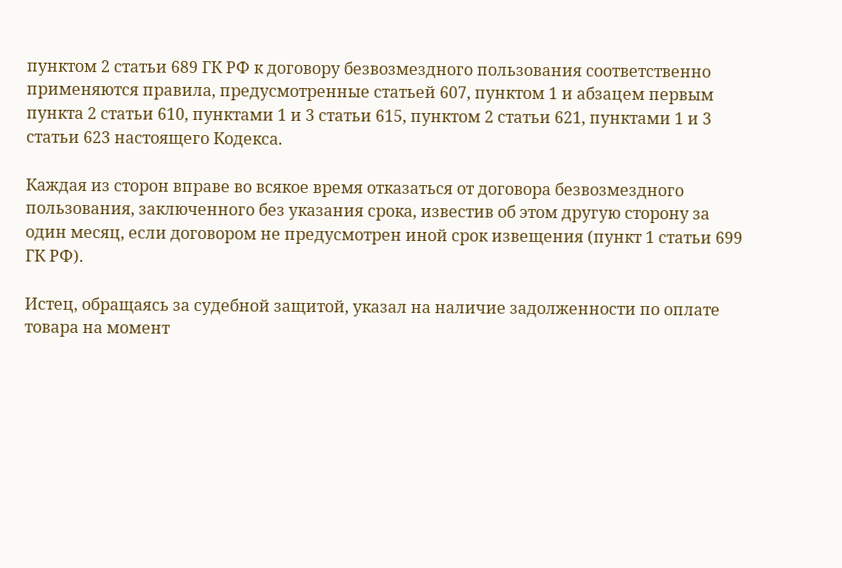пунктом 2 статьи 689 ГК РФ к договору безвозмездного пользования соответственно применяются правила, предусмотренные статьей 607, пунктом 1 и абзацем первым пункта 2 статьи 610, пунктами 1 и 3 статьи 615, пунктом 2 статьи 621, пунктами 1 и 3 статьи 623 настоящего Кодекса.

Каждая из сторон вправе во всякое время отказаться от договора безвозмездного пользования, заключенного без указания срока, известив об этом другую сторону за один месяц, если договором не предусмотрен иной срок извещения (пункт 1 статьи 699 ГК РФ).

Истец, обращаясь за судебной защитой, указал на наличие задолженности по оплате товара на момент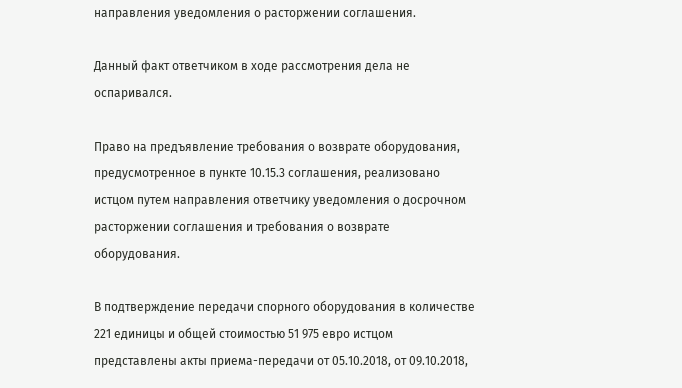направления уведомления о расторжении соглашения.

Данный факт ответчиком в ходе рассмотрения дела не оспаривался.

Право на предъявление требования о возврате оборудования, предусмотренное в пункте 10.15.3 соглашения, реализовано истцом путем направления ответчику уведомления о досрочном расторжении соглашения и требования о возврате оборудования.

В подтверждение передачи спорного оборудования в количестве 221 единицы и общей стоимостью 51 975 евро истцом представлены акты приема-передачи от 05.10.2018, от 09.10.2018,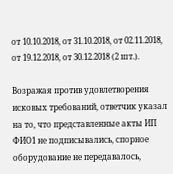от 10.10.2018, от 31.10.2018, от 02.11.2018, от 19.12.2018, от 30.12.2018 (2 шт.).

Возражая против удовлетворения исковых требований, ответчик указал на то, что представленные акты ИП ФИО1 не подписывались, спорное оборудование не передавалось,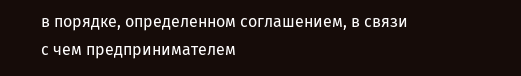в порядке, определенном соглашением, в связи с чем предпринимателем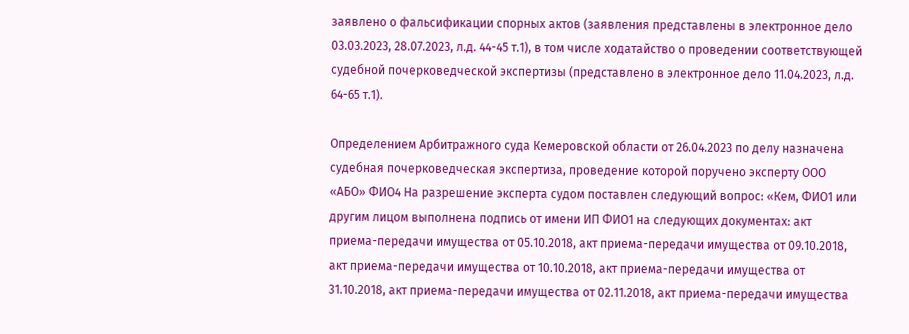заявлено о фальсификации спорных актов (заявления представлены в электронное дело 03.03.2023, 28.07.2023, л.д. 44-45 т.1), в том числе ходатайство о проведении соответствующей судебной почерковедческой экспертизы (представлено в электронное дело 11.04.2023, л.д. 64-65 т.1).

Определением Арбитражного суда Кемеровской области от 26.04.2023 по делу назначена судебная почерковедческая экспертиза, проведение которой поручено эксперту ООО «АБО» ФИО4 На разрешение эксперта судом поставлен следующий вопрос: «Кем, ФИО1 или другим лицом выполнена подпись от имени ИП ФИО1 на следующих документах: акт приема-передачи имущества от 05.10.2018, акт приема-передачи имущества от 09.10.2018, акт приема-передачи имущества от 10.10.2018, акт приема-передачи имущества от 31.10.2018, акт приема-передачи имущества от 02.11.2018, акт приема-передачи имущества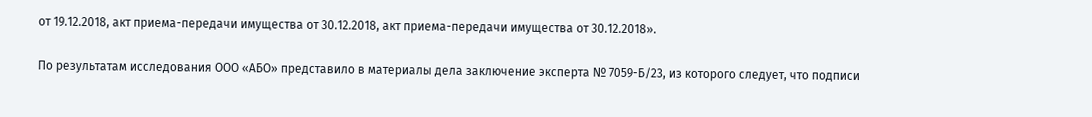от 19.12.2018, акт приема-передачи имущества от 30.12.2018, акт приема-передачи имущества от 30.12.2018».

По результатам исследования ООО «АБО» представило в материалы дела заключение эксперта № 7059-Б/23, из которого следует, что подписи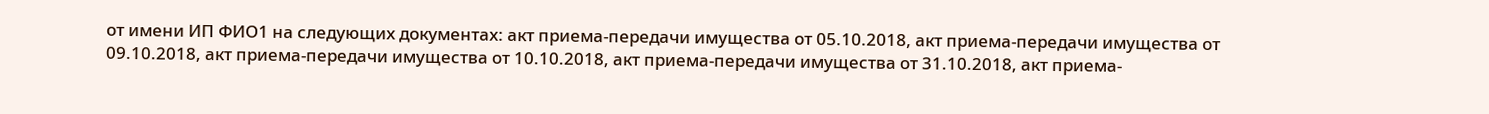от имени ИП ФИО1 на следующих документах: акт приема-передачи имущества от 05.10.2018, акт приема-передачи имущества от 09.10.2018, акт приема-передачи имущества от 10.10.2018, акт приема-передачи имущества от 31.10.2018, акт приема-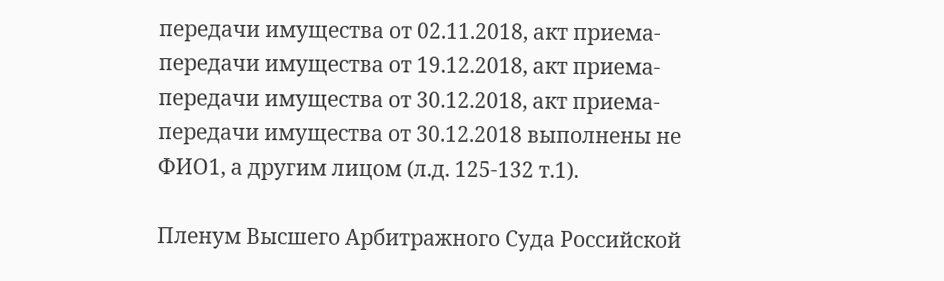передачи имущества от 02.11.2018, акт приема-передачи имущества от 19.12.2018, акт приема-передачи имущества от 30.12.2018, акт приема-передачи имущества от 30.12.2018 выполнены не ФИО1, а другим лицом (л.д. 125-132 т.1).

Пленум Высшего Арбитражного Суда Российской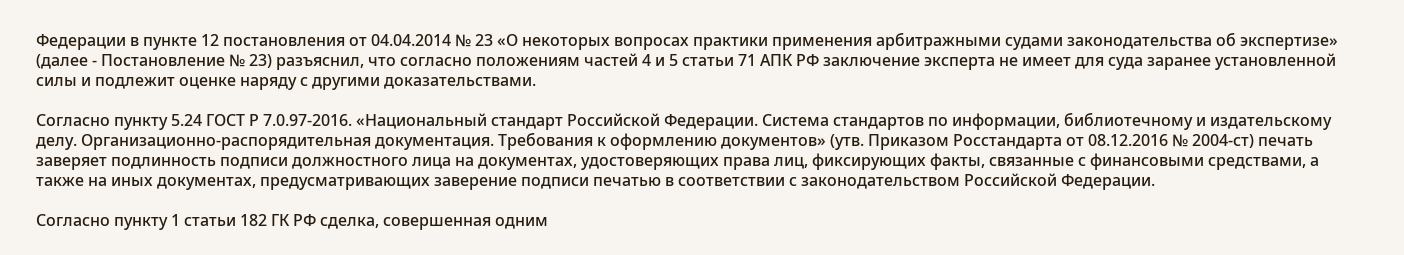Федерации в пункте 12 постановления от 04.04.2014 № 23 «О некоторых вопросах практики применения арбитражными судами законодательства об экспертизе» (далее - Постановление № 23) разъяснил, что согласно положениям частей 4 и 5 статьи 71 АПК РФ заключение эксперта не имеет для суда заранее установленной силы и подлежит оценке наряду с другими доказательствами.

Согласно пункту 5.24 ГОСТ Р 7.0.97-2016. «Национальный стандарт Российской Федерации. Система стандартов по информации, библиотечному и издательскому делу. Организационно-распорядительная документация. Требования к оформлению документов» (утв. Приказом Росстандарта от 08.12.2016 № 2004-ст) печать заверяет подлинность подписи должностного лица на документах, удостоверяющих права лиц, фиксирующих факты, связанные с финансовыми средствами, а также на иных документах, предусматривающих заверение подписи печатью в соответствии с законодательством Российской Федерации.

Согласно пункту 1 статьи 182 ГК РФ сделка, совершенная одним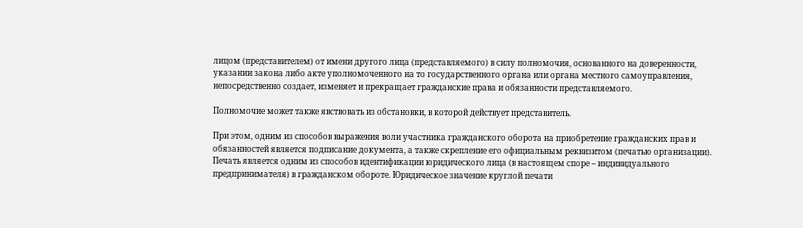лицом (представителем) от имени другого лица (представляемого) в силу полномочия, основанного на доверенности, указании закона либо акте уполномоченного на то государственного органа или органа местного самоуправления, непосредственно создает, изменяет и прекращает гражданские права и обязанности представляемого.

Полномочие может также явствовать из обстановки, в которой действует представитель.

При этом, одним из способов выражения воли участника гражданского оборота на приобретение гражданских прав и обязанностей является подписание документа, а также скрепление его официальным реквизитом (печатью организации). Печать является одним из способов идентификации юридического лица (в настоящем споре – индивидуального предпринимателя) в гражданском обороте. Юридическое значение круглой печати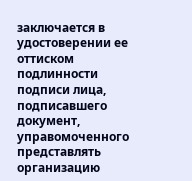заключается в удостоверении ее оттиском подлинности подписи лица, подписавшего документ, управомоченного представлять организацию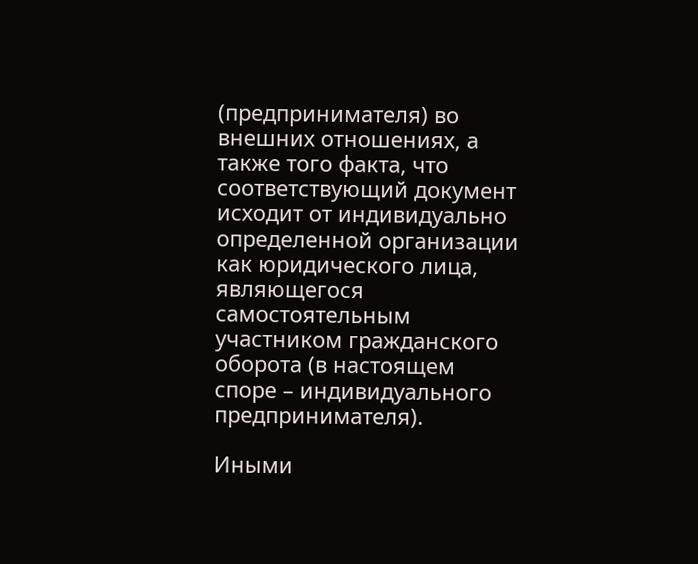(предпринимателя) во внешних отношениях, а также того факта, что соответствующий документ исходит от индивидуально определенной организации как юридического лица, являющегося самостоятельным участником гражданского оборота (в настоящем споре – индивидуального предпринимателя).

Иными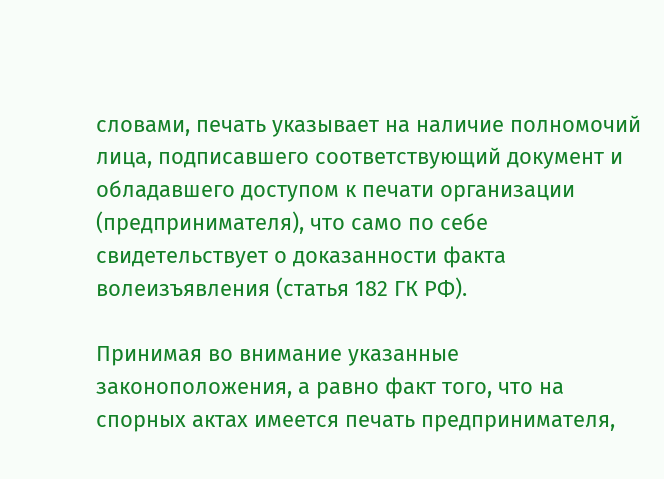словами, печать указывает на наличие полномочий лица, подписавшего соответствующий документ и обладавшего доступом к печати организации (предпринимателя), что само по себе свидетельствует о доказанности факта волеизъявления (статья 182 ГК РФ).

Принимая во внимание указанные законоположения, а равно факт того, что на спорных актах имеется печать предпринимателя,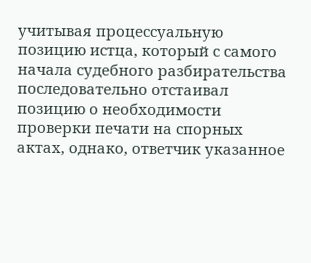учитывая процессуальную позицию истца, который с самого начала судебного разбирательства последовательно отстаивал позицию о необходимости проверки печати на спорных актах, однако, ответчик указанное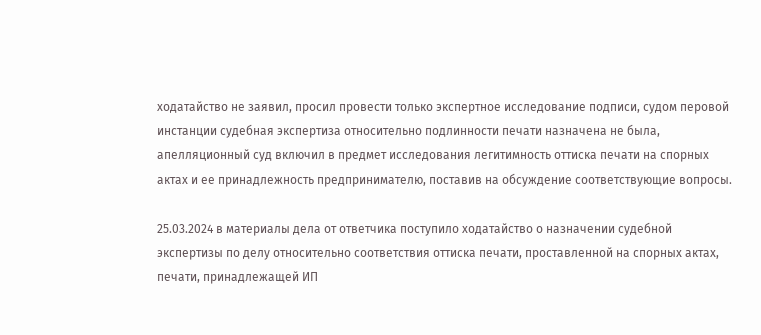ходатайство не заявил, просил провести только экспертное исследование подписи, судом перовой инстанции судебная экспертиза относительно подлинности печати назначена не была, апелляционный суд включил в предмет исследования легитимность оттиска печати на спорных актах и ее принадлежность предпринимателю, поставив на обсуждение соответствующие вопросы.

25.03.2024 в материалы дела от ответчика поступило ходатайство о назначении судебной экспертизы по делу относительно соответствия оттиска печати, проставленной на спорных актах, печати, принадлежащей ИП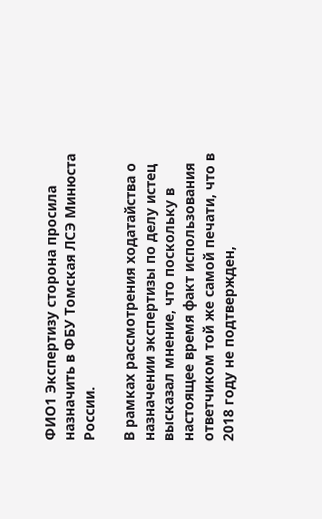ФИО1 Экспертизу сторона просила назначить в ФБУ Томская ЛСЭ Минюста России.

В рамках рассмотрения ходатайства о назначении экспертизы по делу истец высказал мнение, что поскольку в настоящее время факт использования ответчиком той же самой печати, что в 2018 году не подтвержден,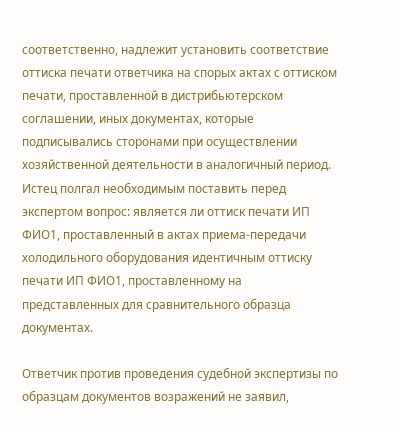соответственно, надлежит установить соответствие оттиска печати ответчика на спорых актах с оттиском печати, проставленной в дистрибьютерском соглашении, иных документах, которые подписывались сторонами при осуществлении хозяйственной деятельности в аналогичный период. Истец полгал необходимым поставить перед экспертом вопрос: является ли оттиск печати ИП ФИО1, проставленный в актах приема-передачи холодильного оборудования идентичным оттиску печати ИП ФИО1, проставленному на представленных для сравнительного образца документах.

Ответчик против проведения судебной экспертизы по образцам документов возражений не заявил,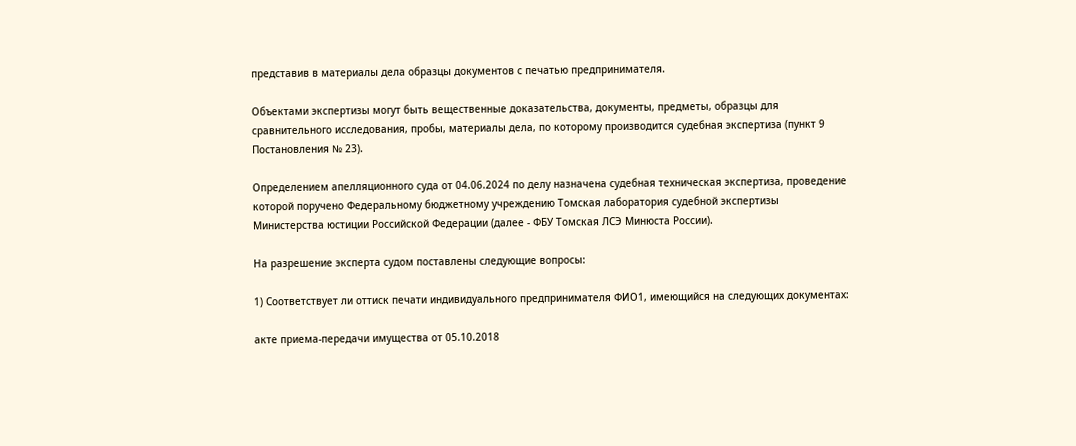представив в материалы дела образцы документов с печатью предпринимателя.

Объектами экспертизы могут быть вещественные доказательства, документы, предметы, образцы для сравнительного исследования, пробы, материалы дела, по которому производится судебная экспертиза (пункт 9 Постановления № 23).

Определением апелляционного суда от 04.06.2024 по делу назначена судебная техническая экспертиза, проведение которой поручено Федеральному бюджетному учреждению Томская лаборатория судебной экспертизы Министерства юстиции Российской Федерации (далее - ФБУ Томская ЛСЭ Минюста России).

На разрешение эксперта судом поставлены следующие вопросы:

1) Соответствует ли оттиск печати индивидуального предпринимателя ФИО1, имеющийся на следующих документах:

акте приема-передачи имущества от 05.10.2018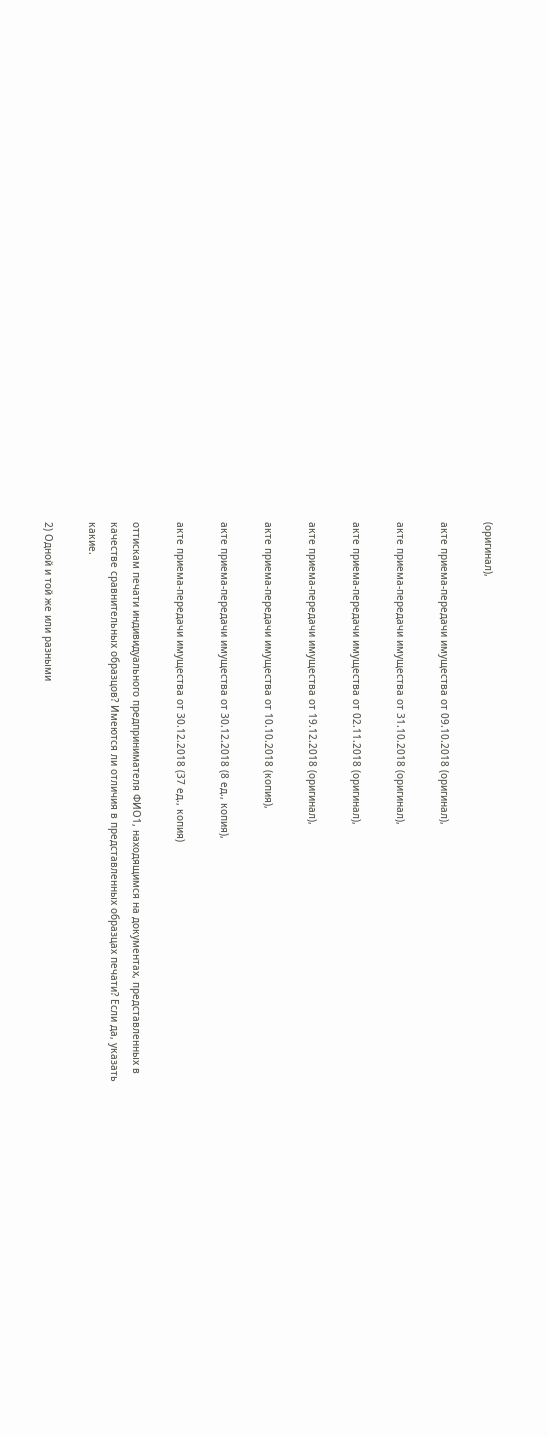(оригинал),

акте приема-передачи имущества от 09.10.2018 (оригинал),

акте приема-передачи имущества от 31.10.2018 (оригинал),

акте приема-передачи имущества от 02.11.2018 (оригинал),

акте приема-передачи имущества от 19.12.2018 (оригинал),

акте приема-передачи имущества от 10.10.2018 (копия),

акте приема-передачи имущества от 30.12.2018 (8 ед., копия),

акте приема-передачи имущества от 30.12.2018 (37 ед., копия)

оттискам печати индивидуального предпринимателя ФИО1, находящимся на документах, представленных в качестве сравнительных образцов? Имеются ли отличия в представленных образцах печати? Если да, указать какие.

2) Одной и той же или разными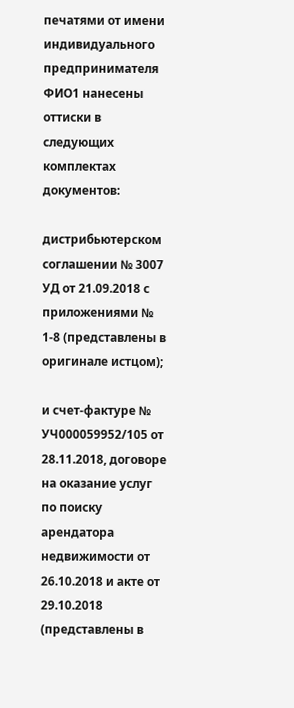печатями от имени индивидуального предпринимателя ФИО1 нанесены оттиски в следующих комплектах документов:

дистрибьютерском соглашении № 3007 УД от 21.09.2018 с приложениями № 1-8 (представлены в оригинале истцом);

и счет-фактуре № УЧ000059952/105 от 28.11.2018, договоре на оказание услуг по поиску арендатора недвижимости от 26.10.2018 и акте от 29.10.2018 (представлены в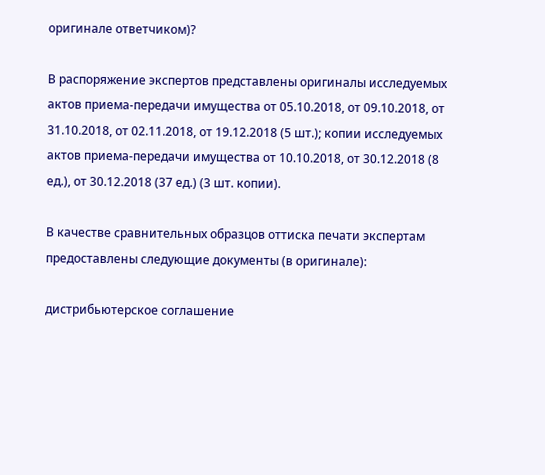оригинале ответчиком)?

В распоряжение экспертов представлены оригиналы исследуемых актов приема-передачи имущества от 05.10.2018, от 09.10.2018, от 31.10.2018, от 02.11.2018, от 19.12.2018 (5 шт.); копии исследуемых актов приема-передачи имущества от 10.10.2018, от 30.12.2018 (8 ед.), от 30.12.2018 (37 ед.) (3 шт. копии).

В качестве сравнительных образцов оттиска печати экспертам предоставлены следующие документы (в оригинале):

дистрибьютерское соглашение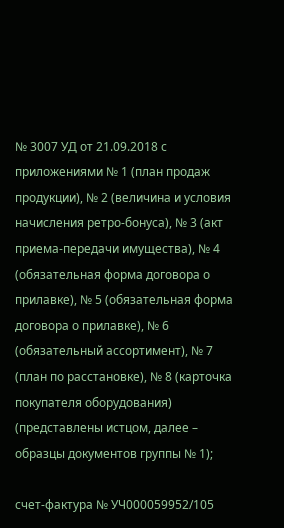№ 3007 УД от 21.09.2018 с приложениями № 1 (план продаж продукции), № 2 (величина и условия начисления ретро-бонуса), № 3 (акт приема-передачи имущества), № 4 (обязательная форма договора о прилавке), № 5 (обязательная форма договора о прилавке), № 6 (обязательный ассортимент), № 7 (план по расстановке), № 8 (карточка покупателя оборудования) (представлены истцом, далее – образцы документов группы № 1);

счет-фактура № УЧ000059952/105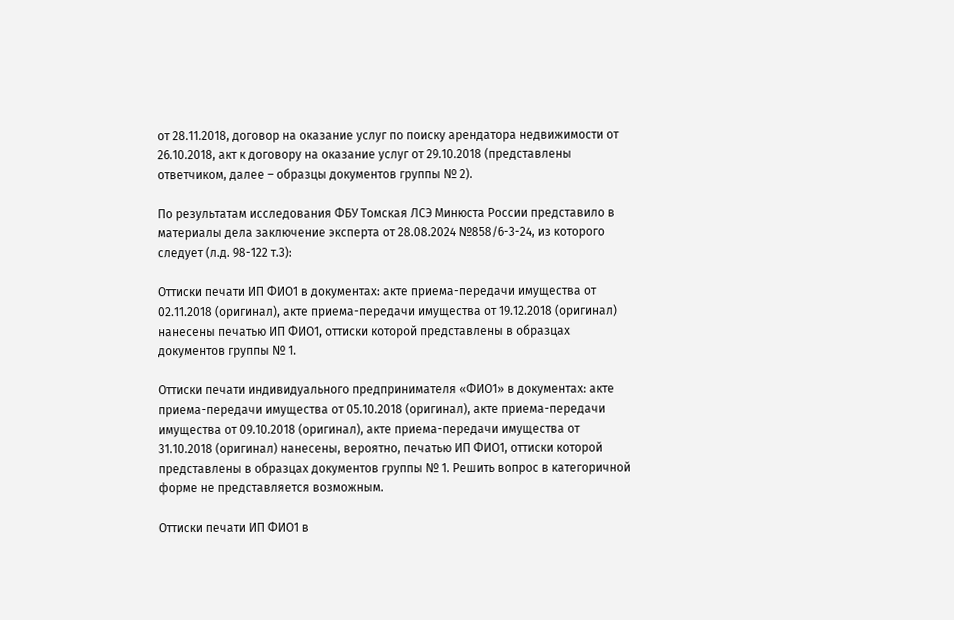от 28.11.2018, договор на оказание услуг по поиску арендатора недвижимости от 26.10.2018, акт к договору на оказание услуг от 29.10.2018 (представлены ответчиком, далее – образцы документов группы № 2).

По результатам исследования ФБУ Томская ЛСЭ Минюста России представило в материалы дела заключение эксперта от 28.08.2024 №858/6-3-24, из которого следует (л.д. 98-122 т.3):

Оттиски печати ИП ФИО1 в документах: акте приема-передачи имущества от 02.11.2018 (оригинал), акте приема-передачи имущества от 19.12.2018 (оригинал) нанесены печатью ИП ФИО1, оттиски которой представлены в образцах документов группы № 1.

Оттиски печати индивидуального предпринимателя «ФИО1» в документах: акте приема-передачи имущества от 05.10.2018 (оригинал), акте приема-передачи имущества от 09.10.2018 (оригинал), акте приема-передачи имущества от 31.10.2018 (оригинал) нанесены, вероятно, печатью ИП ФИО1, оттиски которой представлены в образцах документов группы № 1. Решить вопрос в категоричной форме не представляется возможным.

Оттиски печати ИП ФИО1 в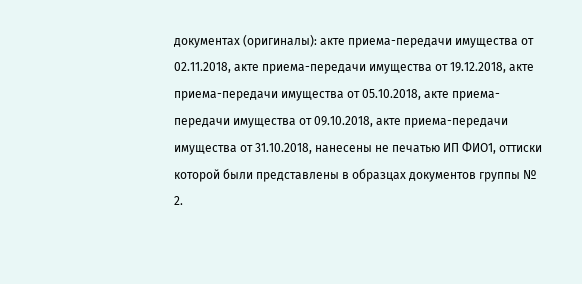документах (оригиналы): акте приема-передачи имущества от 02.11.2018, акте приема-передачи имущества от 19.12.2018, акте приема-передачи имущества от 05.10.2018, акте приема-передачи имущества от 09.10.2018, акте приема-передачи имущества от 31.10.2018, нанесены не печатью ИП ФИО1, оттиски которой были представлены в образцах документов группы № 2.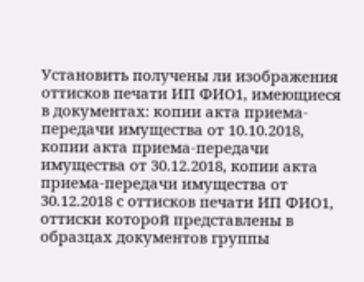Установить получены ли изображения оттисков печати ИП ФИО1, имеющиеся в документах: копии акта приема-передачи имущества от 10.10.2018, копии акта приема-передачи имущества от 30.12.2018, копии акта приема-передачи имущества от 30.12.2018 с оттисков печати ИП ФИО1, оттиски которой представлены в образцах документов группы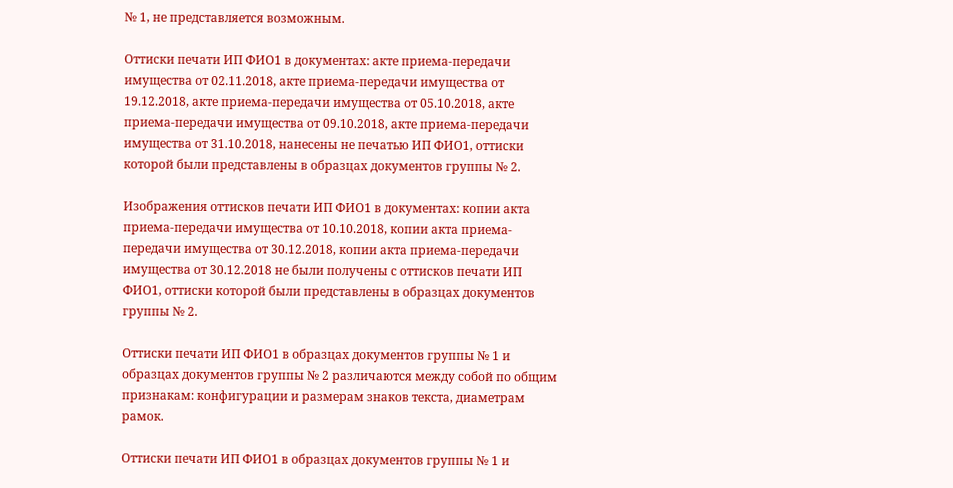№ 1, не представляется возможным.

Оттиски печати ИП ФИО1 в документах: акте приема-передачи имущества от 02.11.2018, акте приема-передачи имущества от 19.12.2018, акте приема-передачи имущества от 05.10.2018, акте приема-передачи имущества от 09.10.2018, акте приема-передачи имущества от 31.10.2018, нанесены не печатью ИП ФИО1, оттиски которой были представлены в образцах документов группы № 2.

Изображения оттисков печати ИП ФИО1 в документах: копии акта приема-передачи имущества от 10.10.2018, копии акта приема-передачи имущества от 30.12.2018, копии акта приема-передачи имущества от 30.12.2018 не были получены с оттисков печати ИП ФИО1, оттиски которой были представлены в образцах документов группы № 2.

Оттиски печати ИП ФИО1 в образцах документов группы № 1 и образцах документов группы № 2 различаются между собой по общим признакам: конфигурации и размерам знаков текста, диаметрам рамок.

Оттиски печати ИП ФИО1 в образцах документов группы № 1 и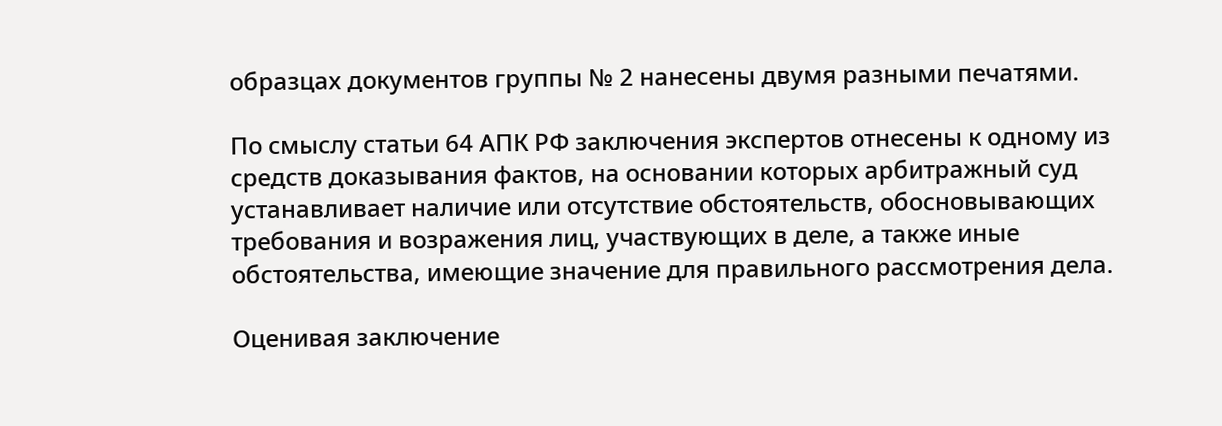образцах документов группы № 2 нанесены двумя разными печатями.

По смыслу статьи 64 АПК РФ заключения экспертов отнесены к одному из средств доказывания фактов, на основании которых арбитражный суд устанавливает наличие или отсутствие обстоятельств, обосновывающих требования и возражения лиц, участвующих в деле, а также иные обстоятельства, имеющие значение для правильного рассмотрения дела.

Оценивая заключение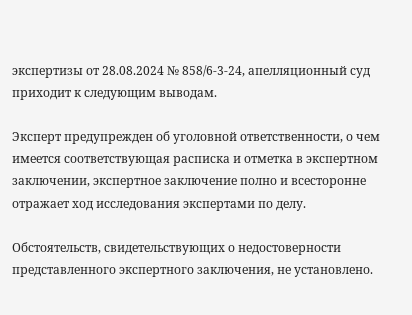экспертизы от 28.08.2024 № 858/6-3-24, апелляционный суд приходит к следующим выводам.

Эксперт предупрежден об уголовной ответственности, о чем имеется соответствующая расписка и отметка в экспертном заключении, экспертное заключение полно и всесторонне отражает ход исследования экспертами по делу.

Обстоятельств, свидетельствующих о недостоверности представленного экспертного заключения, не установлено.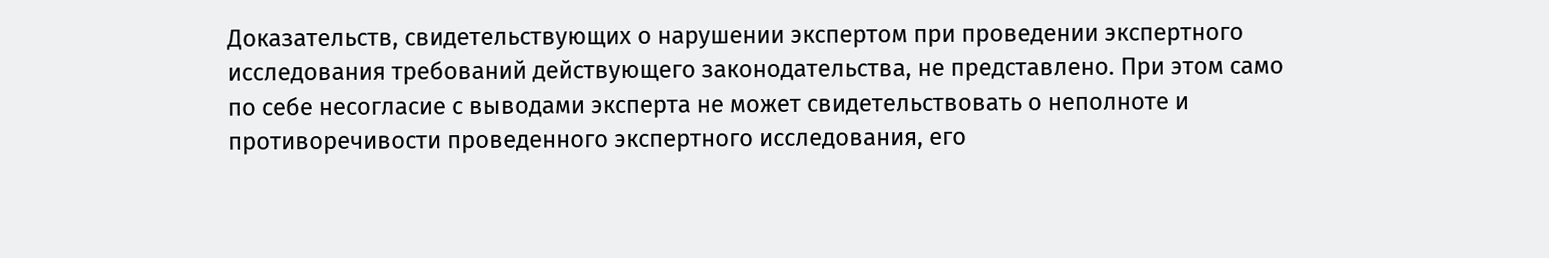Доказательств, свидетельствующих о нарушении экспертом при проведении экспертного исследования требований действующего законодательства, не представлено. При этом само по себе несогласие с выводами эксперта не может свидетельствовать о неполноте и противоречивости проведенного экспертного исследования, его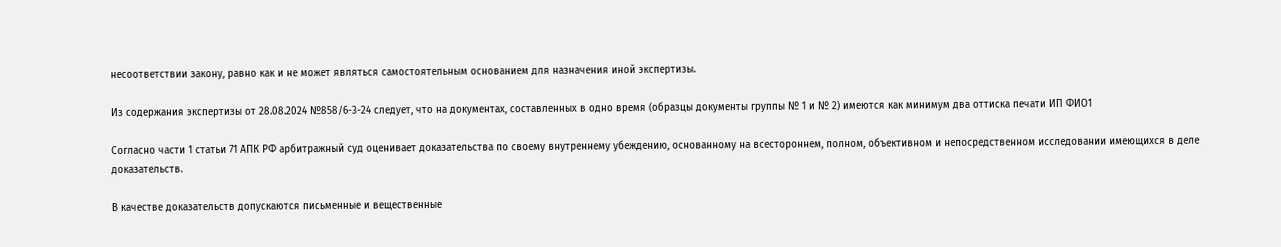несоответствии закону, равно как и не может являться самостоятельным основанием для назначения иной экспертизы.

Из содержания экспертизы от 28.08.2024 №858/6-3-24 следует, что на документах, составленных в одно время (образцы документы группы № 1 и № 2) имеются как минимум два оттиска печати ИП ФИО1

Согласно части 1 статьи 71 АПК РФ арбитражный суд оценивает доказательства по своему внутреннему убеждению, основанному на всестороннем, полном, объективном и непосредственном исследовании имеющихся в деле доказательств.

В качестве доказательств допускаются письменные и вещественные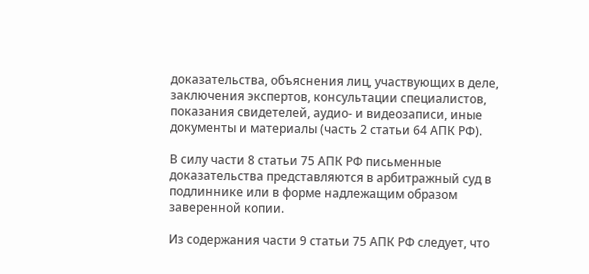доказательства, объяснения лиц, участвующих в деле, заключения экспертов, консультации специалистов, показания свидетелей, аудио- и видеозаписи, иные документы и материалы (часть 2 статьи 64 АПК РФ).

В силу части 8 статьи 75 АПК РФ письменные доказательства представляются в арбитражный суд в подлиннике или в форме надлежащим образом заверенной копии.

Из содержания части 9 статьи 75 АПК РФ следует, что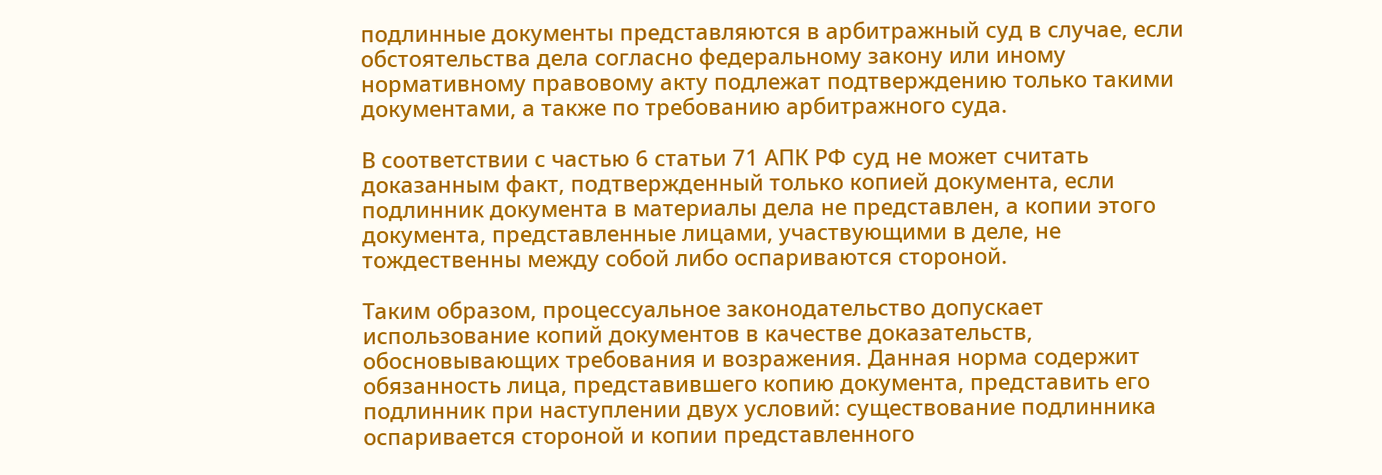подлинные документы представляются в арбитражный суд в случае, если обстоятельства дела согласно федеральному закону или иному нормативному правовому акту подлежат подтверждению только такими документами, а также по требованию арбитражного суда.

В соответствии с частью 6 статьи 71 АПК РФ суд не может считать доказанным факт, подтвержденный только копией документа, если подлинник документа в материалы дела не представлен, а копии этого документа, представленные лицами, участвующими в деле, не тождественны между собой либо оспариваются стороной.

Таким образом, процессуальное законодательство допускает использование копий документов в качестве доказательств, обосновывающих требования и возражения. Данная норма содержит обязанность лица, представившего копию документа, представить его подлинник при наступлении двух условий: существование подлинника оспаривается стороной и копии представленного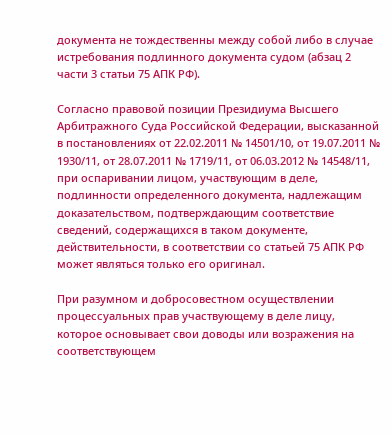документа не тождественны между собой либо в случае истребования подлинного документа судом (абзац 2 части 3 статьи 75 АПК РФ).

Согласно правовой позиции Президиума Высшего Арбитражного Суда Российской Федерации, высказанной в постановлениях от 22.02.2011 № 14501/10, от 19.07.2011 № 1930/11, от 28.07.2011 № 1719/11, от 06.03.2012 № 14548/11, при оспаривании лицом, участвующим в деле, подлинности определенного документа, надлежащим доказательством, подтверждающим соответствие сведений, содержащихся в таком документе, действительности, в соответствии со статьей 75 АПК РФ может являться только его оригинал.

При разумном и добросовестном осуществлении процессуальных прав участвующему в деле лицу, которое основывает свои доводы или возражения на соответствующем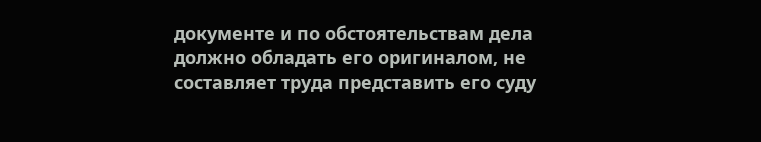документе и по обстоятельствам дела должно обладать его оригиналом, не составляет труда представить его суду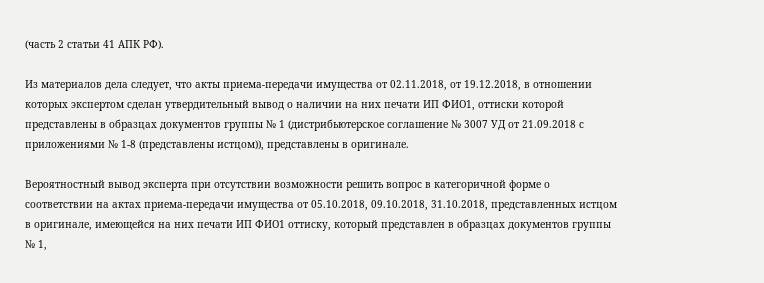(часть 2 статьи 41 АПК РФ).

Из материалов дела следует, что акты приема-передачи имущества от 02.11.2018, от 19.12.2018, в отношении которых экспертом сделан утвердительный вывод о наличии на них печати ИП ФИО1, оттиски которой представлены в образцах документов группы № 1 (дистрибьютерское соглашение № 3007 УД от 21.09.2018 с приложениями № 1-8 (представлены истцом)), представлены в оригинале.

Вероятностный вывод эксперта при отсутствии возможности решить вопрос в категоричной форме о соответствии на актах приема-передачи имущества от 05.10.2018, 09.10.2018, 31.10.2018, представленных истцом в оригинале, имеющейся на них печати ИП ФИО1 оттиску, который представлен в образцах документов группы № 1,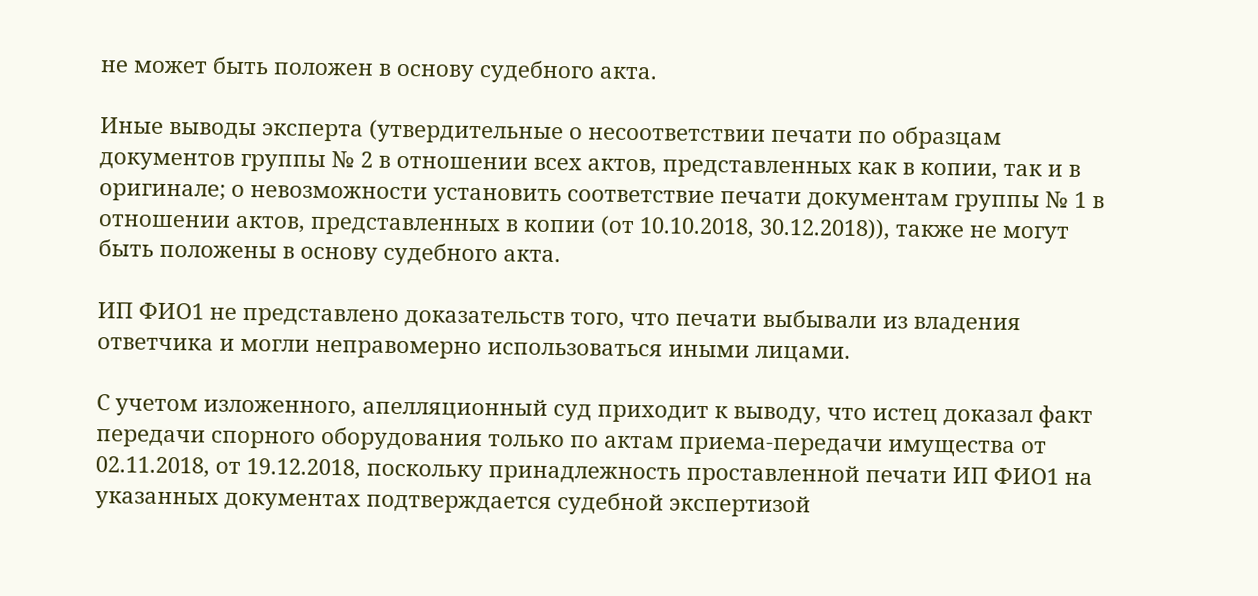не может быть положен в основу судебного акта.

Иные выводы эксперта (утвердительные о несоответствии печати по образцам документов группы № 2 в отношении всех актов, представленных как в копии, так и в оригинале; о невозможности установить соответствие печати документам группы № 1 в отношении актов, представленных в копии (от 10.10.2018, 30.12.2018)), также не могут быть положены в основу судебного акта.

ИП ФИО1 не представлено доказательств того, что печати выбывали из владения ответчика и могли неправомерно использоваться иными лицами.

С учетом изложенного, апелляционный суд приходит к выводу, что истец доказал факт передачи спорного оборудования только по актам приема-передачи имущества от 02.11.2018, от 19.12.2018, поскольку принадлежность проставленной печати ИП ФИО1 на указанных документах подтверждается судебной экспертизой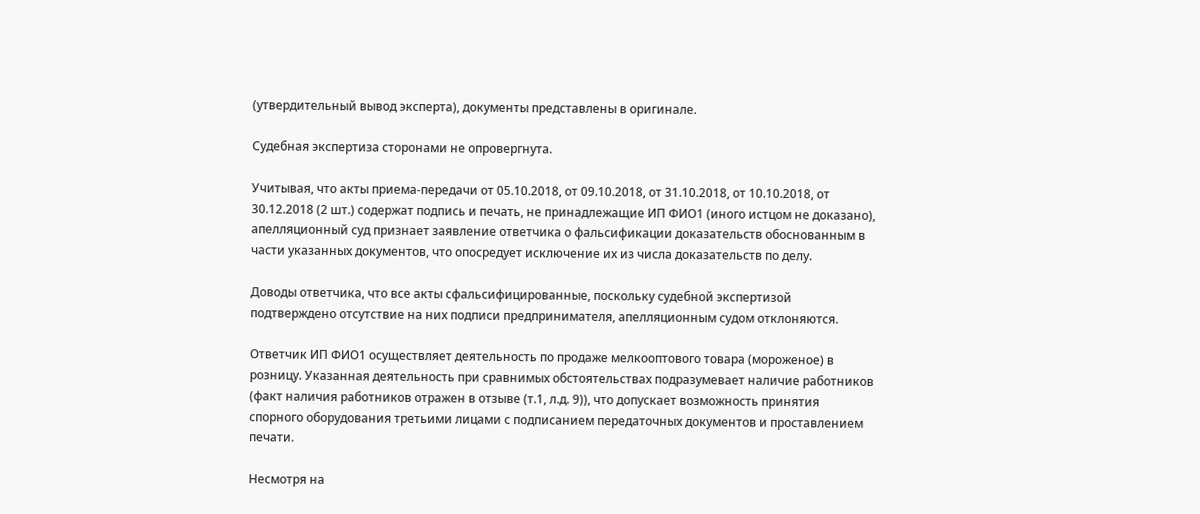(утвердительный вывод эксперта), документы представлены в оригинале.

Судебная экспертиза сторонами не опровергнута.

Учитывая, что акты приема-передачи от 05.10.2018, от 09.10.2018, от 31.10.2018, от 10.10.2018, от 30.12.2018 (2 шт.) содержат подпись и печать, не принадлежащие ИП ФИО1 (иного истцом не доказано), апелляционный суд признает заявление ответчика о фальсификации доказательств обоснованным в части указанных документов, что опосредует исключение их из числа доказательств по делу.

Доводы ответчика, что все акты сфальсифицированные, поскольку судебной экспертизой подтверждено отсутствие на них подписи предпринимателя, апелляционным судом отклоняются.

Ответчик ИП ФИО1 осуществляет деятельность по продаже мелкооптового товара (мороженое) в розницу. Указанная деятельность при сравнимых обстоятельствах подразумевает наличие работников (факт наличия работников отражен в отзыве (т.1, л.д. 9)), что допускает возможность принятия спорного оборудования третьими лицами с подписанием передаточных документов и проставлением печати.

Несмотря на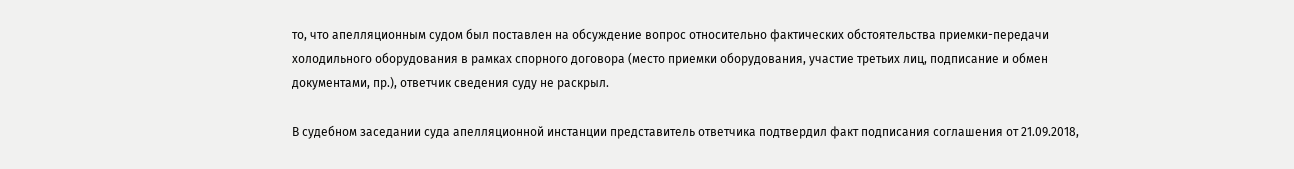то, что апелляционным судом был поставлен на обсуждение вопрос относительно фактических обстоятельства приемки-передачи холодильного оборудования в рамках спорного договора (место приемки оборудования, участие третьих лиц, подписание и обмен документами, пр.), ответчик сведения суду не раскрыл.

В судебном заседании суда апелляционной инстанции представитель ответчика подтвердил факт подписания соглашения от 21.09.2018,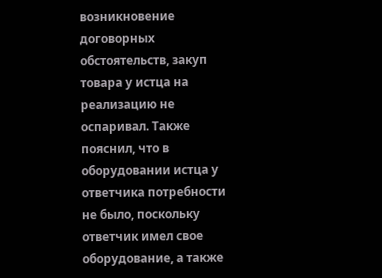возникновение договорных обстоятельств, закуп товара у истца на реализацию не оспаривал. Также пояснил, что в оборудовании истца у ответчика потребности не было, поскольку ответчик имел свое оборудование, а также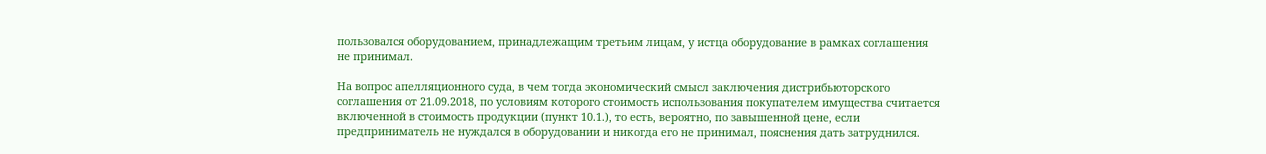пользовался оборудованием, принадлежащим третьим лицам, у истца оборудование в рамках соглашения не принимал.

На вопрос апелляционного суда, в чем тогда экономический смысл заключения дистрибьюторского соглашения от 21.09.2018, по условиям которого стоимость использования покупателем имущества считается включенной в стоимость продукции (пункт 10.1.), то есть, вероятно, по завышенной цене, если предприниматель не нуждался в оборудовании и никогда его не принимал, пояснения дать затруднился.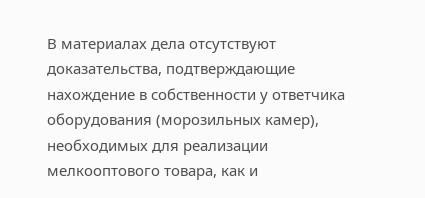В материалах дела отсутствуют доказательства, подтверждающие нахождение в собственности у ответчика оборудования (морозильных камер), необходимых для реализации мелкооптового товара, как и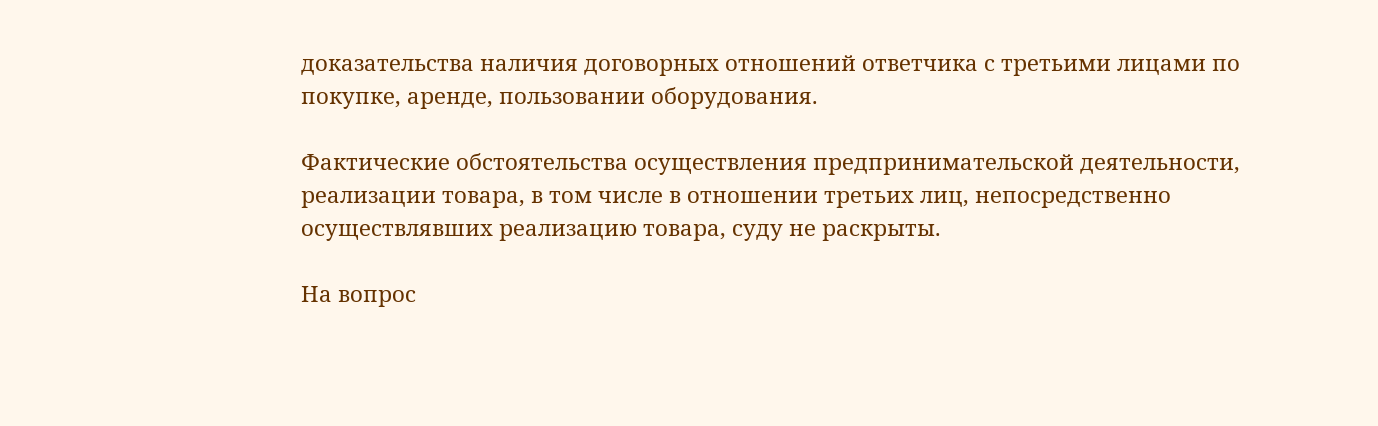доказательства наличия договорных отношений ответчика с третьими лицами по покупке, аренде, пользовании оборудования.

Фактические обстоятельства осуществления предпринимательской деятельности, реализации товара, в том числе в отношении третьих лиц, непосредственно осуществлявших реализацию товара, суду не раскрыты.

На вопрос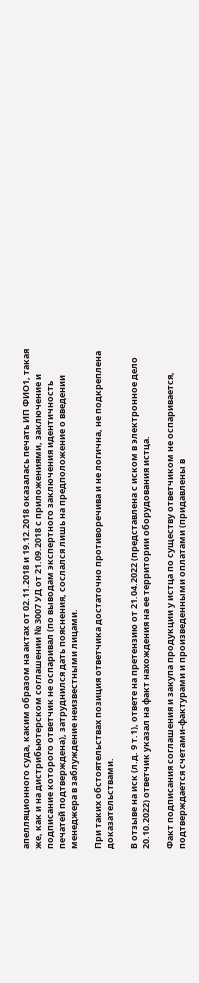апелляционного суда, каким образом на актах от 02.11.2018 и 19.12.2018 оказалась печать ИП ФИО1, такая же, как и на дистрибьютерском соглашении № 3007 УД от 21.09.2018 с приложениями, заключение и подписание которого ответчик не оспаривал (по выводам экспертного заключения идентичность печатей подтверждена), затруднился дать пояснения, сослался лишь на предположение о введении менеджера в заблуждение неизвестными лицами.

При таких обстоятельствах позиция ответчика достаточно противоречива и не логична, не подкреплена доказательствами.

В отзыве на иск (л.д. 9 т.1), ответе на претензию от 21.04.2022 (представлена с иском в электронное дело 20.10.2022) ответчик указал на факт нахождения на ее территории оборудования истца.

Факт подписания соглашения и закупа продукции у истца по существу ответчиком не оспаривается, подтверждается счетами-фактурами и произведенными оплатами (придавлены в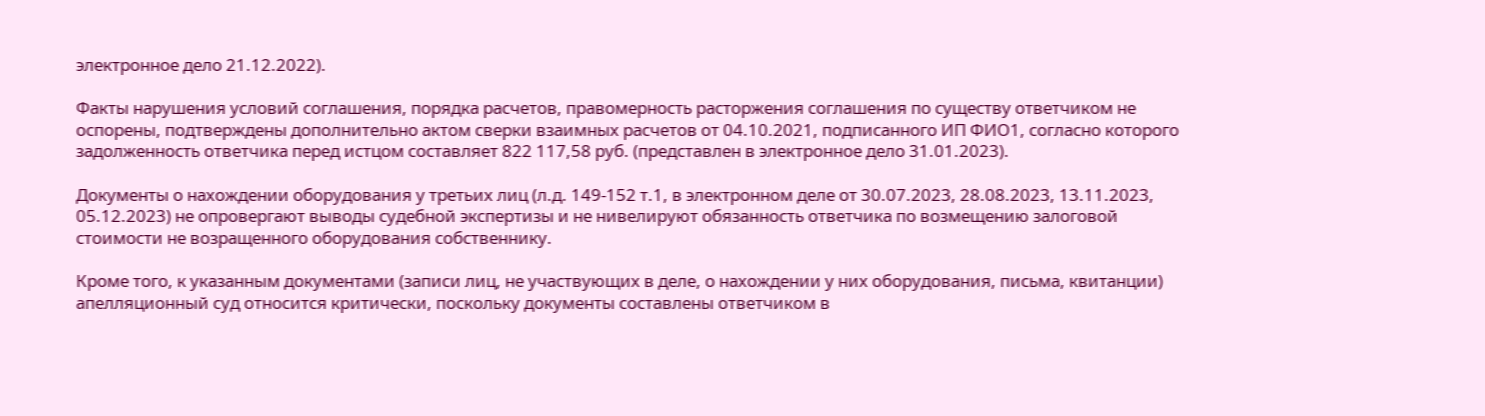электронное дело 21.12.2022).

Факты нарушения условий соглашения, порядка расчетов, правомерность расторжения соглашения по существу ответчиком не оспорены, подтверждены дополнительно актом сверки взаимных расчетов от 04.10.2021, подписанного ИП ФИО1, согласно которого задолженность ответчика перед истцом составляет 822 117,58 руб. (представлен в электронное дело 31.01.2023).

Документы о нахождении оборудования у третьих лиц (л.д. 149-152 т.1, в электронном деле от 30.07.2023, 28.08.2023, 13.11.2023, 05.12.2023) не опровергают выводы судебной экспертизы и не нивелируют обязанность ответчика по возмещению залоговой стоимости не возращенного оборудования собственнику.

Кроме того, к указанным документами (записи лиц, не участвующих в деле, о нахождении у них оборудования, письма, квитанции) апелляционный суд относится критически, поскольку документы составлены ответчиком в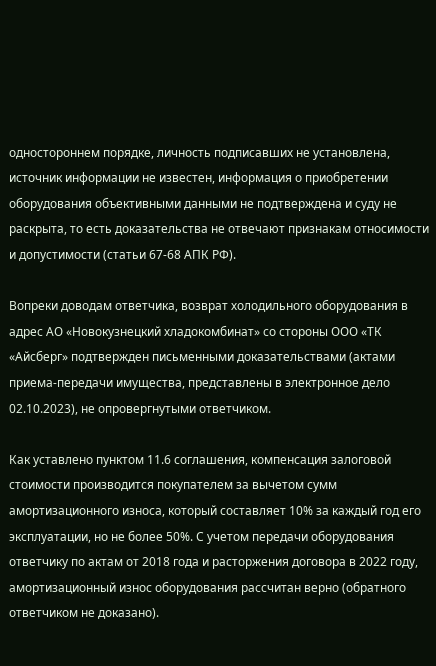одностороннем порядке, личность подписавших не установлена, источник информации не известен, информация о приобретении оборудования объективными данными не подтверждена и суду не раскрыта, то есть доказательства не отвечают признакам относимости и допустимости (статьи 67-68 АПК РФ).

Вопреки доводам ответчика, возврат холодильного оборудования в адрес АО «Новокузнецкий хладокомбинат» со стороны ООО «ТК «Айсберг» подтвержден письменными доказательствами (актами приема-передачи имущества, представлены в электронное дело 02.10.2023), не опровергнутыми ответчиком.

Как уставлено пунктом 11.6 соглашения, компенсация залоговой стоимости производится покупателем за вычетом сумм амортизационного износа, который составляет 10% за каждый год его эксплуатации, но не более 50%. С учетом передачи оборудования ответчику по актам от 2018 года и расторжения договора в 2022 году, амортизационный износ оборудования рассчитан верно (обратного ответчиком не доказано).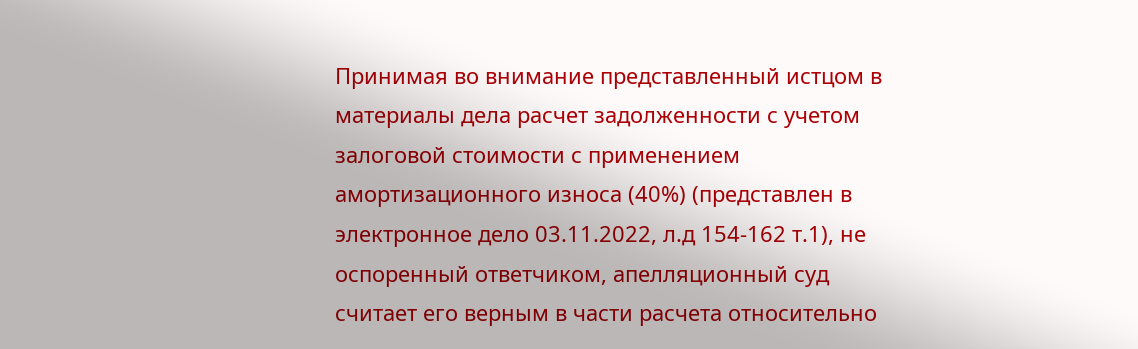Принимая во внимание представленный истцом в материалы дела расчет задолженности с учетом залоговой стоимости с применением амортизационного износа (40%) (представлен в электронное дело 03.11.2022, л.д 154-162 т.1), не оспоренный ответчиком, апелляционный суд считает его верным в части расчета относительно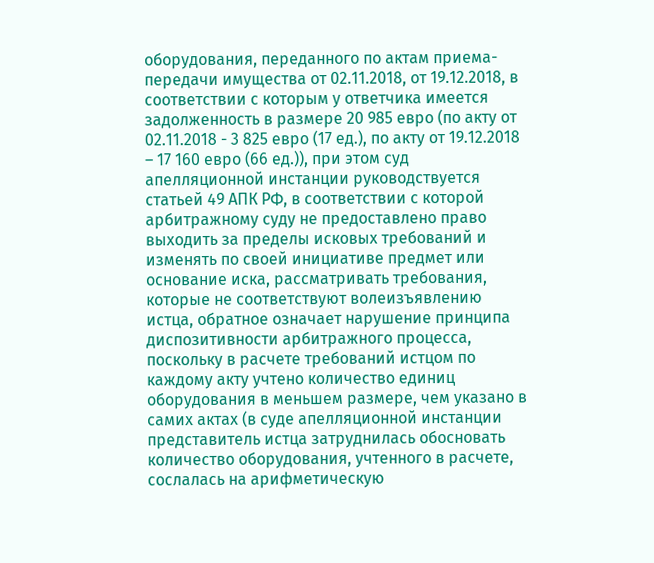оборудования, переданного по актам приема-передачи имущества от 02.11.2018, от 19.12.2018, в соответствии с которым у ответчика имеется задолженность в размере 20 985 евро (по акту от 02.11.2018 - 3 825 евро (17 ед.), по акту от 19.12.2018 – 17 160 евро (66 ед.)), при этом суд апелляционной инстанции руководствуется статьей 49 АПК РФ, в соответствии с которой арбитражному суду не предоставлено право выходить за пределы исковых требований и изменять по своей инициативе предмет или основание иска, рассматривать требования, которые не соответствуют волеизъявлению истца, обратное означает нарушение принципа диспозитивности арбитражного процесса, поскольку в расчете требований истцом по каждому акту учтено количество единиц оборудования в меньшем размере, чем указано в самих актах (в суде апелляционной инстанции представитель истца затруднилась обосновать количество оборудования, учтенного в расчете, сослалась на арифметическую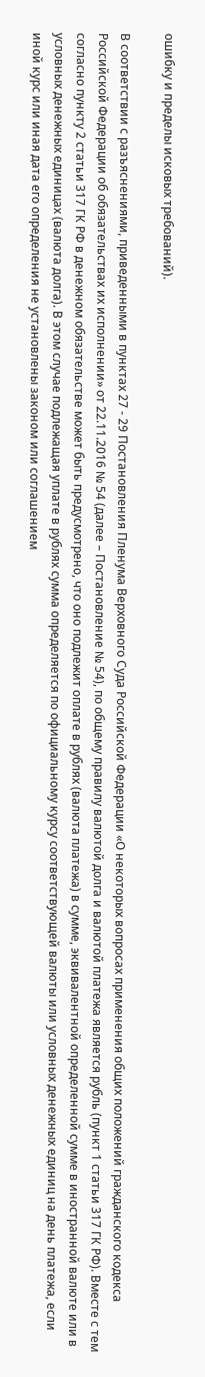ошибку и пределы исковых требований).

В соответствии с разъяснениями, приведенными в пунктах 27 - 29 Постановления Пленума Верховного Суда Российской Федерации «О некоторых вопросах применения общих положений гражданского кодекса Российской Федерации об обязательствах их исполнении» от 22.11.2016 № 54 (далее – Постановление № 54), по общему правилу валютой долга и валютой платежа является рубль (пункт 1 статьи 317 ГК РФ). Вместе с тем согласно пункту 2 статьи 317 ГК РФ в денежном обязательстве может быть предусмотрено, что оно подлежит оплате в рублях (валюта платежа) в сумме, эквивалентной определенной сумме в иностранной валюте или в условных денежных единицах (валюта долга). В этом случае подлежащая уплате в рублях сумма определяется по официальному курсу соответствующей валюты или условных денежных единиц на день платежа, если иной курс или иная дата его определения не установлены законом или соглашением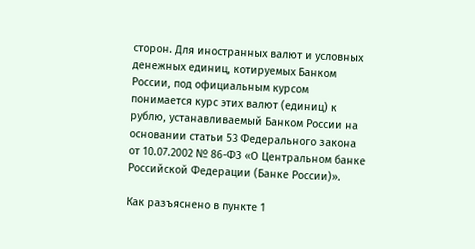сторон. Для иностранных валют и условных денежных единиц, котируемых Банком России, под официальным курсом понимается курс этих валют (единиц) к рублю, устанавливаемый Банком России на основании статьи 53 Федерального закона от 10.07.2002 № 86-ФЗ «О Центральном банке Российской Федерации (Банке России)».

Как разъяснено в пункте 1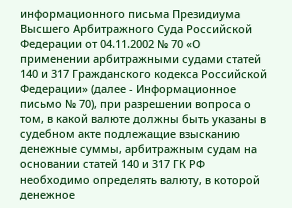информационного письма Президиума Высшего Арбитражного Суда Российской Федерации от 04.11.2002 № 70 «О применении арбитражными судами статей 140 и 317 Гражданского кодекса Российской Федерации» (далее - Информационное письмо № 70), при разрешении вопроса о том, в какой валюте должны быть указаны в судебном акте подлежащие взысканию денежные суммы, арбитражным судам на основании статей 140 и 317 ГК РФ необходимо определять валюту, в которой денежное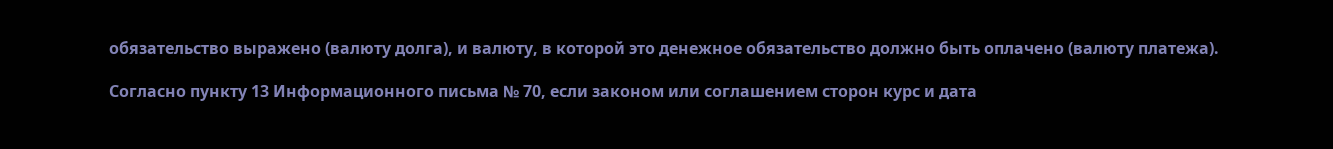обязательство выражено (валюту долга), и валюту, в которой это денежное обязательство должно быть оплачено (валюту платежа).

Согласно пункту 13 Информационного письма № 70, если законом или соглашением сторон курс и дата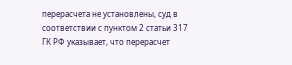перерасчета не установлены, суд в соответствии с пунктом 2 статьи 317 ГК РФ указывает, что перерасчет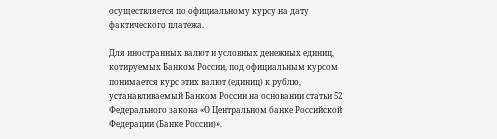осуществляется по официальному курсу на дату фактического платежа.

Для иностранных валют и условных денежных единиц, котируемых Банком России, под официальным курсом понимается курс этих валют (единиц) к рублю, устанавливаемый Банком России на основании статьи 52 Федерального закона «О Центральном банке Российской Федерации (Банке России)».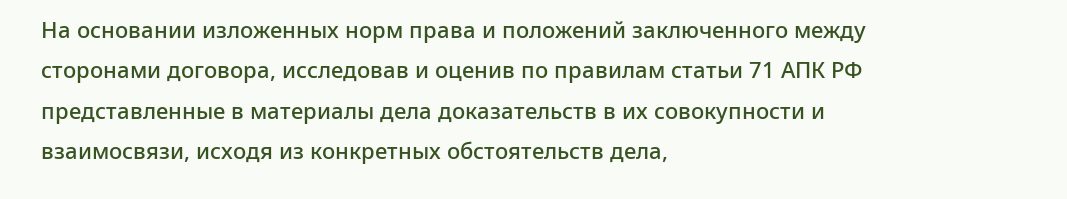На основании изложенных норм права и положений заключенного между сторонами договора, исследовав и оценив по правилам статьи 71 АПК РФ представленные в материалы дела доказательств в их совокупности и взаимосвязи, исходя из конкретных обстоятельств дела,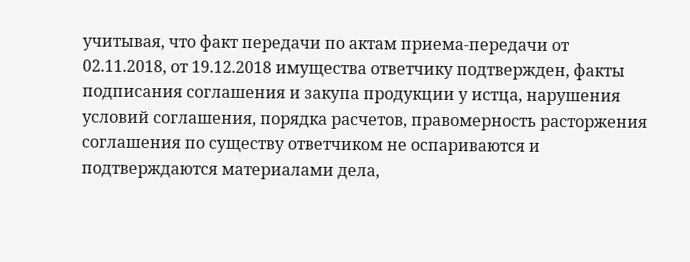учитывая, что факт передачи по актам приема-передачи от 02.11.2018, от 19.12.2018 имущества ответчику подтвержден, факты подписания соглашения и закупа продукции у истца, нарушения условий соглашения, порядка расчетов, правомерность расторжения соглашения по существу ответчиком не оспариваются и подтверждаются материалами дела,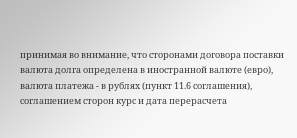принимая во внимание, что сторонами договора поставки валюта долга определена в иностранной валюте (евро), валюта платежа - в рублях (пункт 11.6 соглашения), соглашением сторон курс и дата перерасчета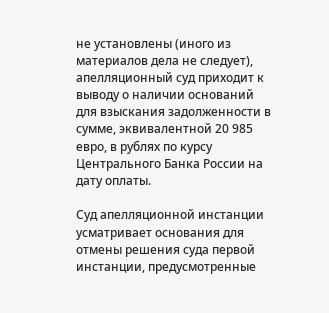не установлены (иного из материалов дела не следует), апелляционный суд приходит к выводу о наличии оснований для взыскания задолженности в сумме, эквивалентной 20 985 евро, в рублях по курсу Центрального Банка России на дату оплаты.

Суд апелляционной инстанции усматривает основания для отмены решения суда первой инстанции, предусмотренные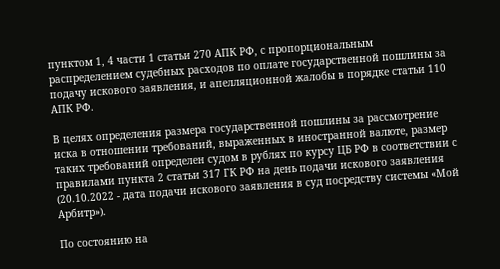пунктом 1, 4 части 1 статьи 270 АПК РФ, с пропорциональным распределением судебных расходов по оплате государственной пошлины за подачу искового заявления, и апелляционной жалобы в порядке статьи 110 АПК РФ.

В целях определения размера государственной пошлины за рассмотрение иска в отношении требований, выраженных в иностранной валюте, размер таких требований определен судом в рублях по курсу ЦБ РФ в соответствии с правилами пункта 2 статьи 317 ГК РФ на день подачи искового заявления (20.10.2022 - дата подачи искового заявления в суд посредству системы «Мой Арбитр»).

По состоянию на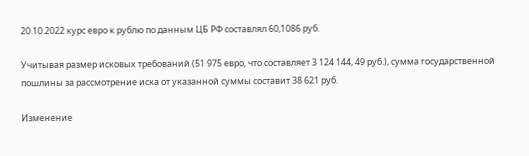20.10.2022 курс евро к рублю по данным ЦБ РФ составлял 60,1086 руб.

Учитывая размер исковых требований (51 975 евро, что составляет 3 124 144, 49 руб.), сумма государственной пошлины за рассмотрение иска от указанной суммы составит 38 621 руб.

Изменение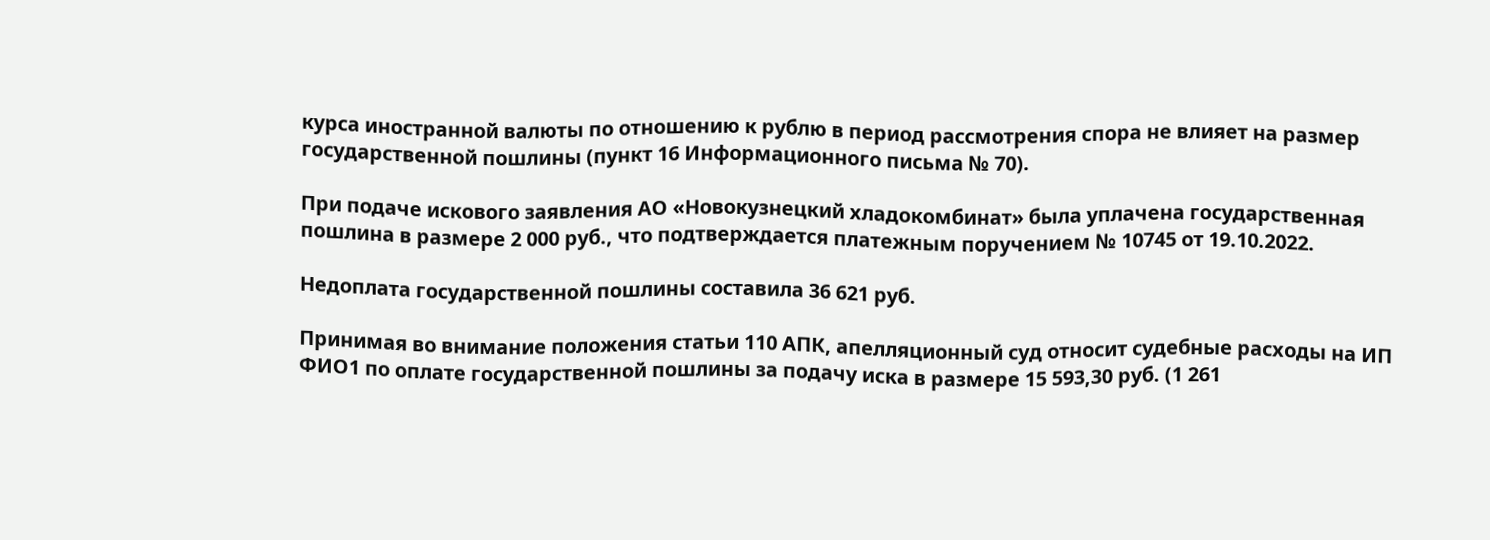курса иностранной валюты по отношению к рублю в период рассмотрения спора не влияет на размер государственной пошлины (пункт 16 Информационного письма № 70).

При подаче искового заявления АО «Новокузнецкий хладокомбинат» была уплачена государственная пошлина в размере 2 000 руб., что подтверждается платежным поручением № 10745 от 19.10.2022.

Недоплата государственной пошлины составила 36 621 руб.

Принимая во внимание положения статьи 110 АПК, апелляционный суд относит судебные расходы на ИП ФИО1 по оплате государственной пошлины за подачу иска в размере 15 593,30 руб. (1 261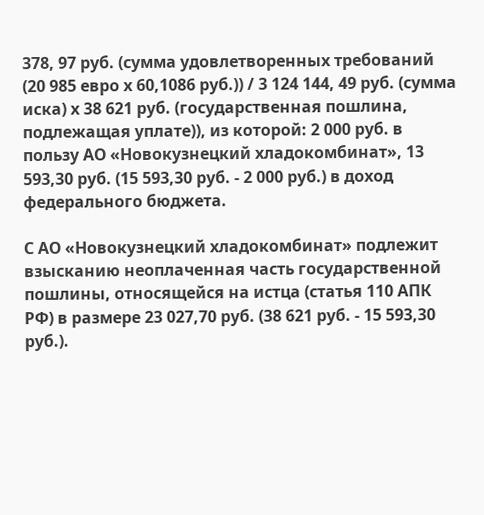378, 97 руб. (сумма удовлетворенных требований (20 985 евро х 60,1086 руб.)) / 3 124 144, 49 руб. (сумма иска) х 38 621 руб. (государственная пошлина, подлежащая уплате)), из которой: 2 000 руб. в пользу АО «Новокузнецкий хладокомбинат», 13 593,30 руб. (15 593,30 руб. - 2 000 руб.) в доход федерального бюджета.

С АО «Новокузнецкий хладокомбинат» подлежит взысканию неоплаченная часть государственной пошлины, относящейся на истца (статья 110 АПК РФ) в размере 23 027,70 руб. (38 621 руб. - 15 593,30 руб.).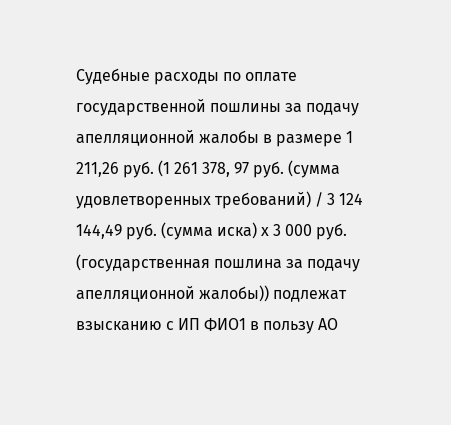Судебные расходы по оплате государственной пошлины за подачу апелляционной жалобы в размере 1 211,26 руб. (1 261 378, 97 руб. (сумма удовлетворенных требований) / 3 124 144,49 руб. (сумма иска) х 3 000 руб. (государственная пошлина за подачу апелляционной жалобы)) подлежат взысканию с ИП ФИО1 в пользу АО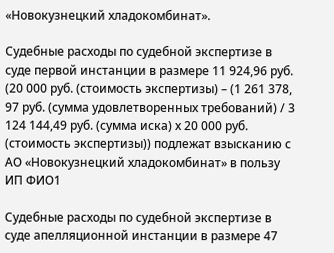«Новокузнецкий хладокомбинат».

Судебные расходы по судебной экспертизе в суде первой инстанции в размере 11 924,96 руб. (20 000 руб. (стоимость экспертизы) – (1 261 378, 97 руб. (сумма удовлетворенных требований) / 3 124 144,49 руб. (сумма иска) х 20 000 руб. (стоимость экспертизы)) подлежат взысканию с АО «Новокузнецкий хладокомбинат» в пользу ИП ФИО1

Судебные расходы по судебной экспертизе в суде апелляционной инстанции в размере 47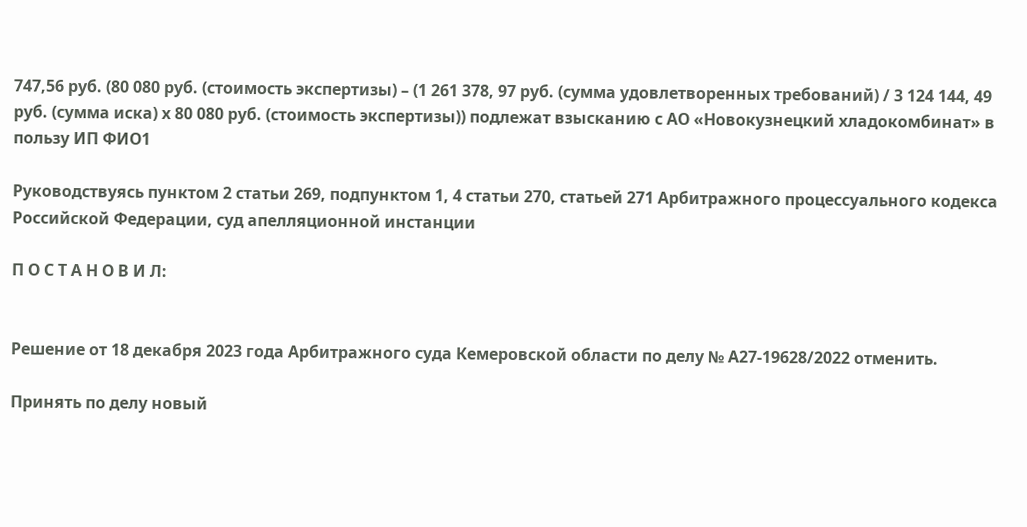747,56 руб. (80 080 руб. (стоимость экспертизы) – (1 261 378, 97 руб. (сумма удовлетворенных требований) / 3 124 144, 49 руб. (сумма иска) х 80 080 руб. (стоимость экспертизы)) подлежат взысканию с АО «Новокузнецкий хладокомбинат» в пользу ИП ФИО1

Руководствуясь пунктом 2 статьи 269, подпунктом 1, 4 статьи 270, статьей 271 Арбитражного процессуального кодекса Российской Федерации, суд апелляционной инстанции

П О С Т А Н О В И Л:


Решение от 18 декабря 2023 года Арбитражного суда Кемеровской области по делу № А27-19628/2022 отменить.

Принять по делу новый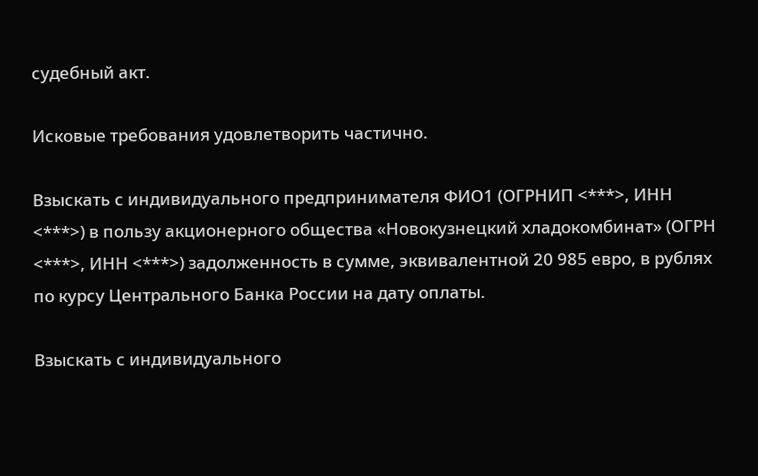судебный акт.

Исковые требования удовлетворить частично.

Взыскать с индивидуального предпринимателя ФИО1 (ОГРНИП <***>, ИНН <***>) в пользу акционерного общества «Новокузнецкий хладокомбинат» (ОГРН <***>, ИНН <***>) задолженность в сумме, эквивалентной 20 985 евро, в рублях по курсу Центрального Банка России на дату оплаты.

Взыскать с индивидуального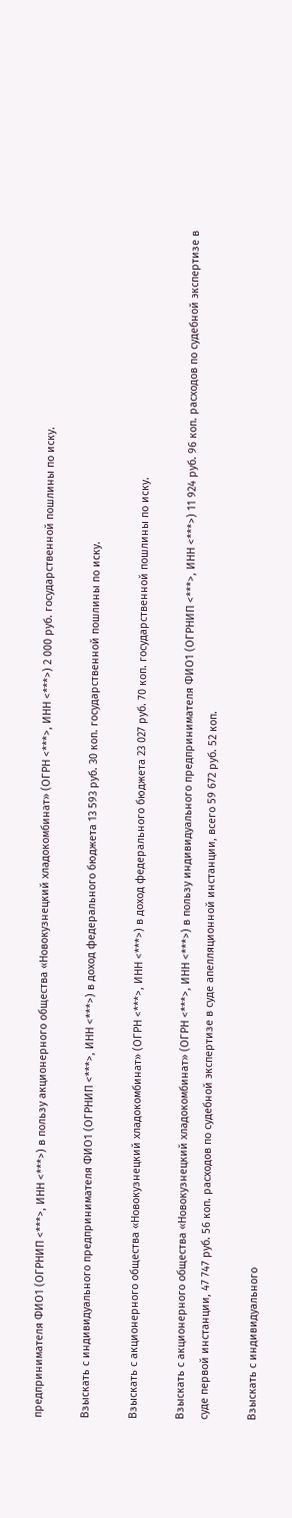предпринимателя ФИО1 (ОГРНИП <***>, ИНН <***>) в пользу акционерного общества «Новокузнецкий хладокомбинат» (ОГРН <***>, ИНН <***>) 2 000 руб. государственной пошлины по иску.

Взыскать с индивидуального предпринимателя ФИО1 (ОГРНИП <***>, ИНН <***>) в доход федерального бюджета 13 593 руб. 30 коп. государственной пошлины по иску.

Взыскать с акционерного общества «Новокузнецкий хладокомбинат» (ОГРН <***>, ИНН <***>) в доход федерального бюджета 23 027 руб. 70 коп. государственной пошлины по иску.

Взыскать с акционерного общества «Новокузнецкий хладокомбинат» (ОГРН <***>, ИНН <***>) в пользу индивидуального предпринимателя ФИО1 (ОГРНИП <***>, ИНН <***>) 11 924 руб. 96 коп. расходов по судебной экспертизе в суде первой инстанции, 47 747 руб. 56 коп. расходов по судебной экспертизе в суде апелляционной инстанции, всего 59 672 руб. 52 коп.

Взыскать с индивидуального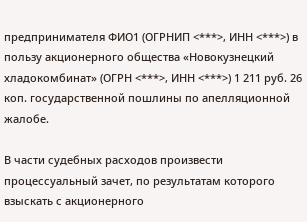предпринимателя ФИО1 (ОГРНИП <***>, ИНН <***>) в пользу акционерного общества «Новокузнецкий хладокомбинат» (ОГРН <***>, ИНН <***>) 1 211 руб. 26 коп. государственной пошлины по апелляционной жалобе.

В части судебных расходов произвести процессуальный зачет, по результатам которого взыскать с акционерного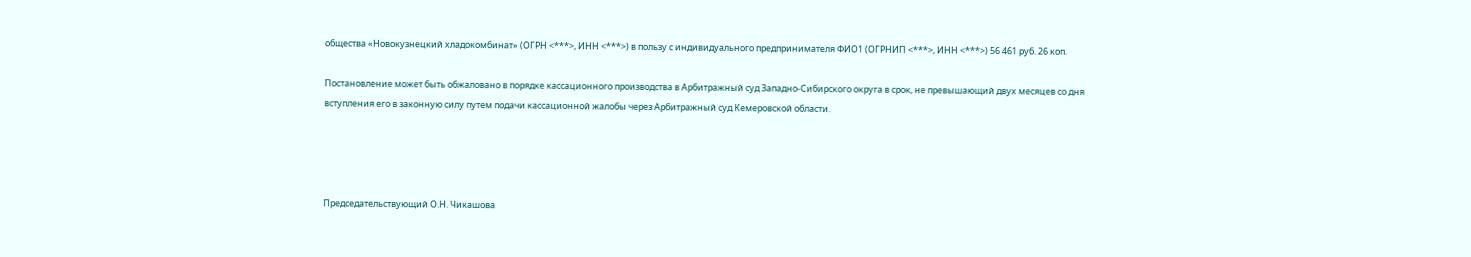общества «Новокузнецкий хладокомбинат» (ОГРН <***>, ИНН <***>) в пользу с индивидуального предпринимателя ФИО1 (ОГРНИП <***>, ИНН <***>) 56 461 руб. 26 коп.

Постановление может быть обжаловано в порядке кассационного производства в Арбитражный суд Западно-Сибирского округа в срок, не превышающий двух месяцев со дня вступления его в законную силу путем подачи кассационной жалобы через Арбитражный суд Кемеровской области.




Председательствующий О.Н. Чикашова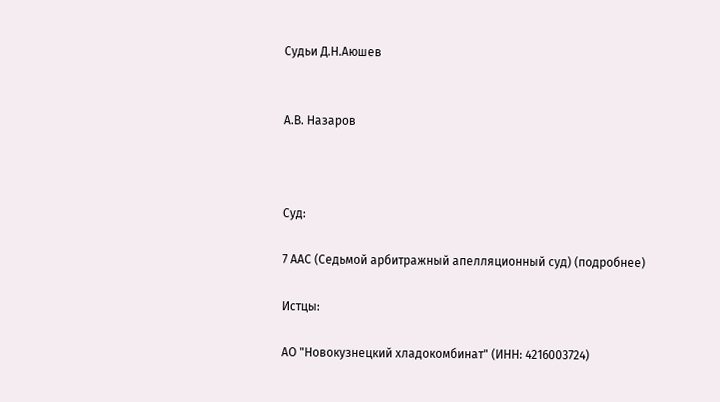Судьи Д.Н.Аюшев


А.В. Назаров



Суд:

7 ААС (Седьмой арбитражный апелляционный суд) (подробнее)

Истцы:

АО "Новокузнецкий хладокомбинат" (ИНН: 4216003724)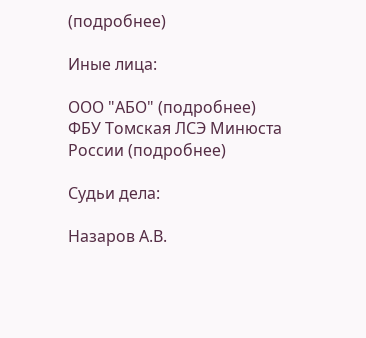(подробнее)

Иные лица:

ООО "АБО" (подробнее)
ФБУ Томская ЛСЭ Минюста России (подробнее)

Судьи дела:

Назаров А.В.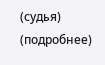(судья) (подробнее)